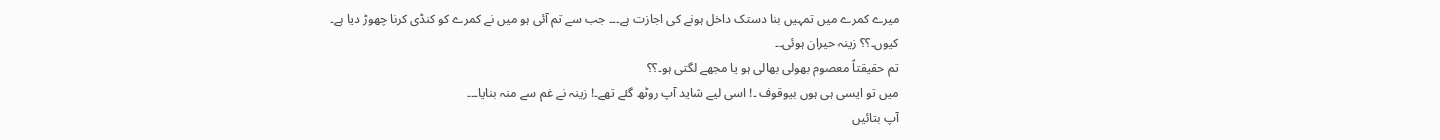میرے کمرے میں تمہیں بنا دستک داخل ہونے کی اجازت ہے۔۔۔ جب سے تم آئی ہو میں نے کمرے کو کنڈی کرنا چھوڑ دیا ہے۔
کیوں۔؟؟ زینہ حیران ہوئی۔۔
تم حقیقتاً معصوم بھولی بھالی ہو یا مجھے لگتی ہو۔؟؟
میں تو ایسی ہی ہوں بیوقوف ۔! اسی لیے شاید آپ روٹھ گئے تھے۔! زینہ نے غم سے منہ بنایا۔۔۔
آپ بتائیں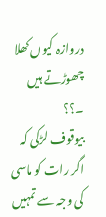دروازہ کیوں کھلا چھوڑتے ہیں ۔؟؟
بیوقوف لڑکی کہ اگر رات کو ماسی کی وجہ سے تمہیں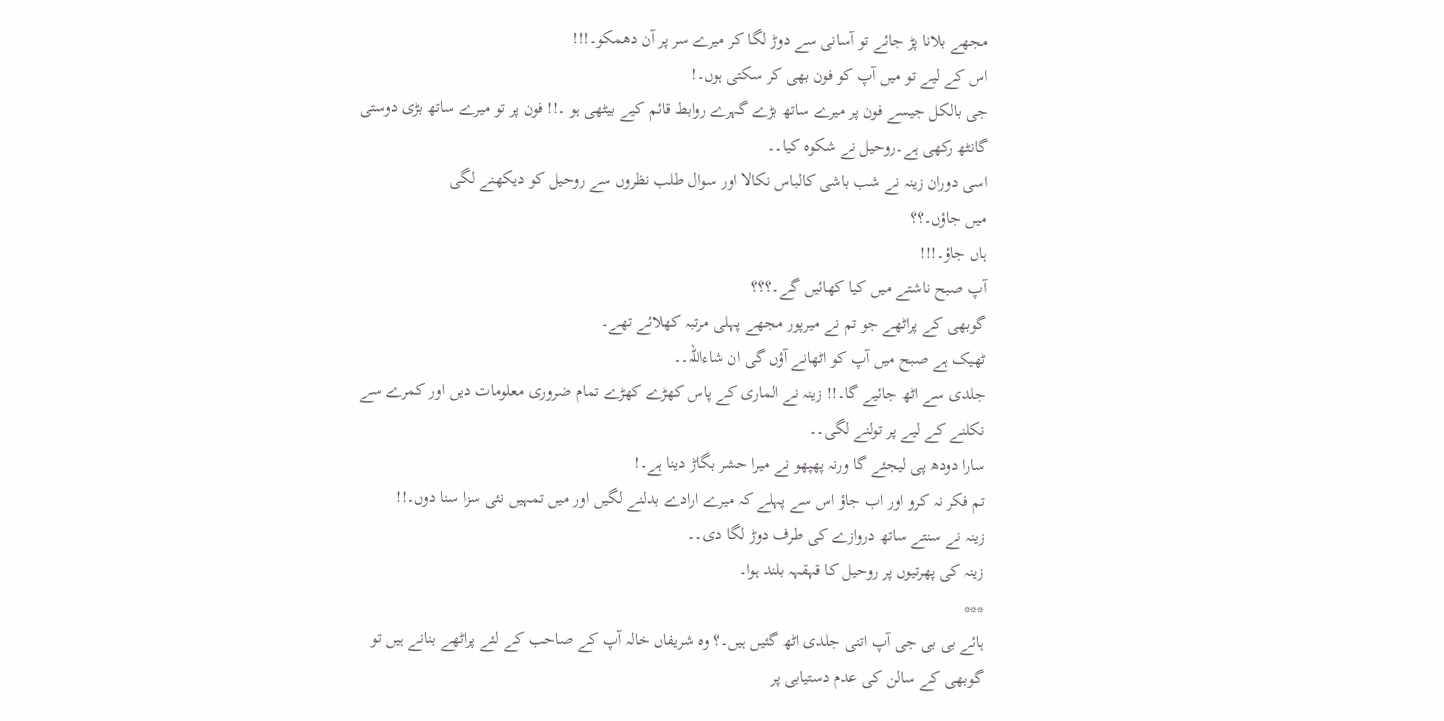مجھے بلانا پڑ جائے تو آسانی سے دوڑ لگا کر میرے سر پر آن دھمکو۔!!!
اس کے لیے تو میں آپ کو فون بھی کر سکتی ہوں۔!
جی بالکل جیسے فون پر میرے ساتھ بڑے گہرے روابط قائم کیے بیٹھی ہو ۔!! فون پر تو میرے ساتھ بڑی دوستی گانٹھ رکھی ہے۔روحیل نے شکوہ کیا۔۔
اسی دوران زینہ نے شب باشی کالباس نکالا اور سوال طلب نظروں سے روحیل کو دیکھنے لگی
میں جاؤں۔؟؟
ہاں جاؤ۔!!!
آپ صبح ناشتے میں کیا کھائیں گے۔؟؟؟
گوبھی کے پراٹھے جو تم نے میرپور مجھے پہلی مرتبہ کھلائے تھے۔
ٹھیک ہے صبح میں آپ کو اٹھانے آؤں گی ان شاءاللہ۔۔
جلدی سے اٹھ جائیے گا۔!! زینہ نے الماری کے پاس کھڑے کھڑے تمام ضروری معلومات دیں اور کمرے سے نکلنے کے لیے پر تولنے لگی۔۔
سارا دودھ پی لیجئے گا ورنہ پھپھو نے میرا حشر بگاڑ دینا ہے۔!
تم فکر نہ کرو اور اب جاؤ اس سے پہلے کہ میرے ارادے بدلنے لگیں اور میں تمہیں نئی سزا سنا دوں۔!!
زینہ نے سنتے ساتھ دروازے کی طرف دوڑ لگا دی۔۔
زینہ کی پھرتیوں پر روحیل کا قہقہہ بلند ہوا۔
***
ہائے بی بی جی آپ اتنی جلدی اٹھ گئیں ہیں۔؟ وہ شریفاں خالہ آپ کے صاحب کے لئے پراٹھے بنانے ہیں تو گوبھی کے سالن کی عدم دستیابی پر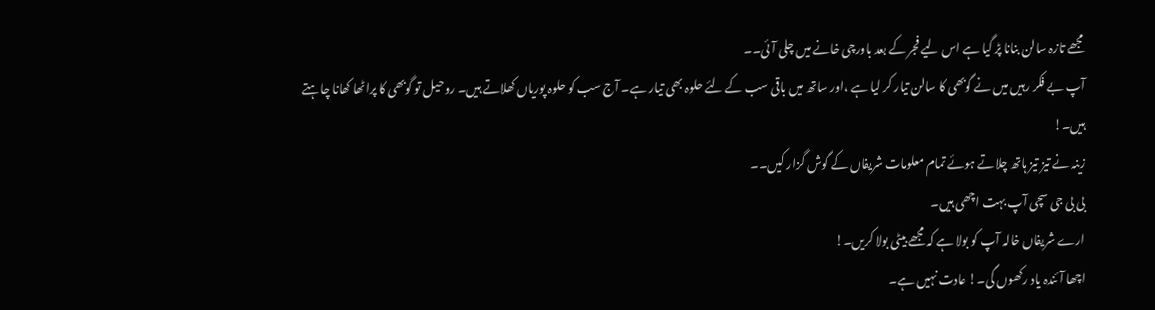مجھے تازہ سالن بنانا پڑ گیا ہے اس لیے فجر کے بعد باورچی خانے میں چلی آئی۔۔
آپ بے فکر رہیں میں نے گوبھی کا سالن تیار کر لیا ہے ،اور ساتھ میں باقی سب کے لئے حلوہ بھی تیار ہے۔ آج سب کو حلوہ پوریاں کھلاتے ہیں۔ روحیل تو گوبھی کا پراٹھا کھانا چاہتے ہیں۔!
زینہ نے تیز تیز ہاتھ چلاتے ہوئے تمام معلومات شریفاں کے گوش گزار کیں۔۔
بی بی جی سچی آپ بہت اچھی ہیں۔
ارے شریفاں خالہ آپ کو بولا ہے کہ مجھے بیٹی بولا کریں۔!
اچھا آئندہ یاد رکھوں گی۔! عادت نہیں ہے۔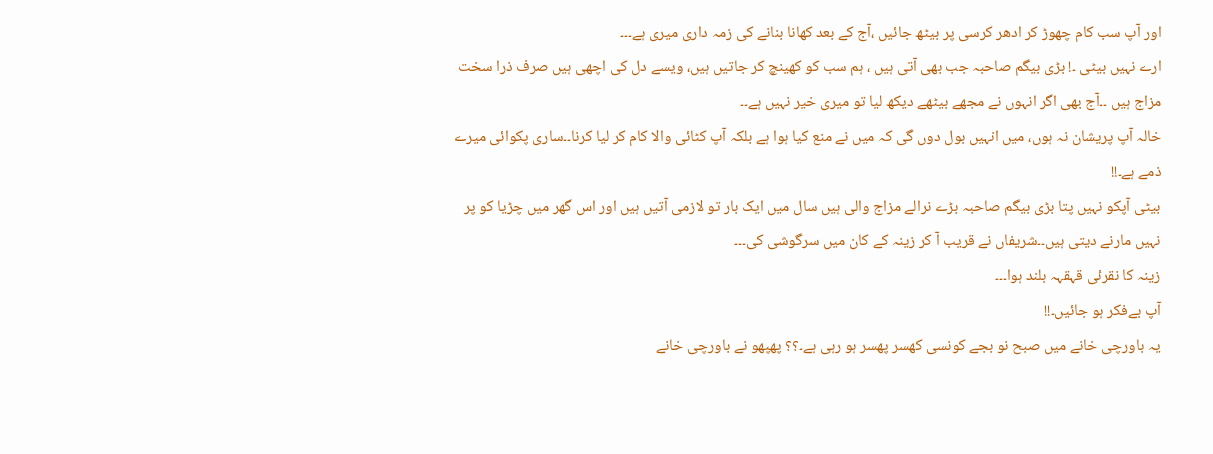اور آپ سب کام چھوڑ کر ادھر کرسی پر بیٹھ جائیں ،آج کے بعد کھانا بنانے کی زمہ داری میری ہے۔۔۔
ارے نہیں بیٹی ۔! بڑی بیگم صاحبہ جب بھی آتی ہیں ، ہم سب کو کھینچ کر جاتیں ہیں، ویسے دل کی اچھی ہیں صرف ذرا سخت مزاج ہیں ۔۔آج بھی اگر انہوں نے مجھے بیٹھے دیکھ لیا تو میری خیر نہیں ہے۔۔
خالہ آپ پریشان نہ ہوں، میں انہیں بول دوں گی کہ میں نے منع کیا ہوا ہے بلکہ آپ کٹائی والا کام کر لیا کرنا۔۔ساری پکوائی میرے ذمے ہے۔!!
بیٹی آپکو نہیں پتا بڑی بیگم صاحبہ بڑے نرالے مزاج والی ہیں سال میں ایک بار تو لازمی آتیں ہیں اور اس گھر میں چڑیا کو پر نہیں مارنے دیتی ہیں۔۔شریفاں نے قریب آ کر زینہ کے کان میں سرگوشی کی۔۔۔
زینہ کا نقرئی قہقہہ بلند ہوا۔۔۔
آپ بےفکر ہو جائیں۔!!
یہ باورچی خانے میں صبح نو بجے کونسی کھسر پھسر ہو رہی ہے۔؟؟ پھپھو نے باورچی خانے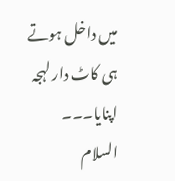میں داخل ہوتے ہی کاٹ دار لہجہ اپنایا۔۔۔
السلام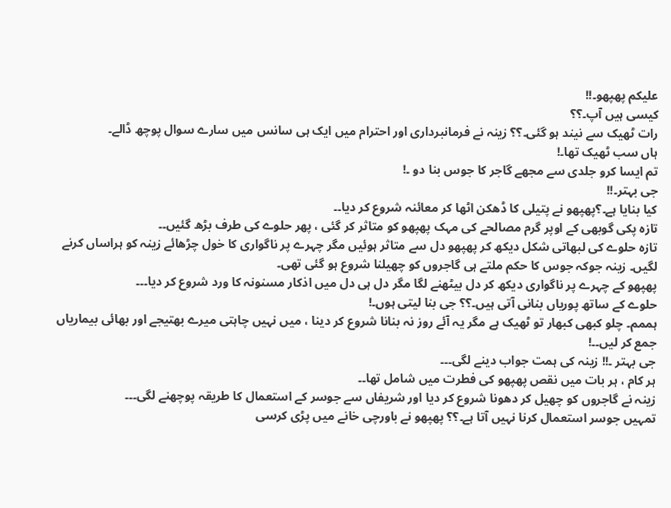علیکم پھپھو۔!!
کیسی ہیں آپ۔؟؟
رات ٹھیک سے نیند ہو گئی۔؟؟ زینہ نے فرمانبرداری اور احترام میں ایک ہی سانس میں سارے سوال پوچھ ڈالے۔
ہاں سب ٹھیک تھا۔!
تم ایسا کرو جلدی سے مجھے گاجر کا جوس بنا دو ۔!
جی بہتر۔!!
کیا بنایا ہے۔؟پھپھو نے پتیلی کا ڈھکن اٹھا کر معائنہ شروع کر دیا۔۔
تازہ پکی گوبھی کے اوپر گرم مصالحے کی مہک پھپھو کو متاثر کر گئی ، پھر حلوے کی طرف بڑھ گئیں۔۔
تازہ حلوے کی لبھاتی شکل دیکھ کر پھپھو دل سے متاثر ہوئیں مگر چہرے پر ناگواری کا خول چڑھائے زینہ کو ہراساں کرنے لگیں۔ زینہ جوکہ جوس کا حکم ملتے ہی گاجروں کو چھیلنا شروع ہو گئی تھی۔
پھپھو کے چہرے پر ناگواری دیکھ کر دل بیٹھنے لگا مگر دل ہی دل میں اذکار مسنونہ کا ورد شروع کر دیا۔۔۔
حلوے کے ساتھ پوریاں بنانی آتی ہیں۔؟؟ جی بنا لیتی ہوں۔!
ہممم۔ چلو کبھی کبھار تو ٹھیک ہے مگر یہ آئے روز نہ بنانا شروع کر دینا ، میں نہیں چاہتی میرے بھتیجے اور بھائی بیماریاں جمع کر لیں۔۔!
جی بہتر ۔!! زینہ کی ہمت جواب دینے لگی۔۔۔
ہر کام ، ہر بات میں نقص پھپھو کی فطرت میں شامل تھا۔۔
زینہ نے گاجروں کو چھیل کر دھونا شروع کر دیا اور شریفاں سے جوسر کے استعمال کا طریقہ پوچھنے لگی۔۔۔
تمہیں جوسر استعمال کرنا نہیں آتا ہے۔؟؟ پھپھو نے باورچی خانے میں پڑی کرسی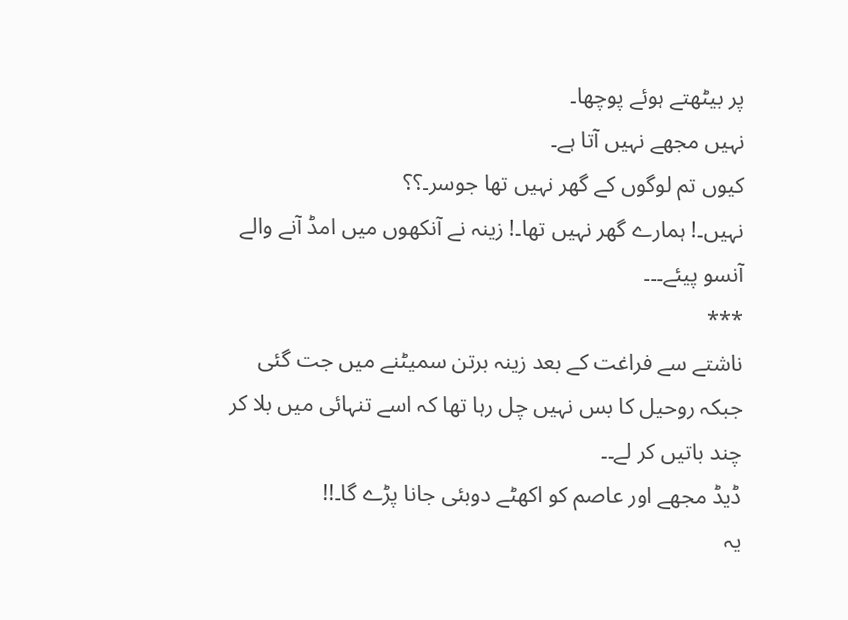پر بیٹھتے ہوئے پوچھا۔
نہیں مجھے نہیں آتا ہے۔
کیوں تم لوگوں کے گھر نہیں تھا جوسر۔؟؟
نہیں۔! ہمارے گھر نہیں تھا۔! زینہ نے آنکھوں میں امڈ آنے والے آنسو پیئے۔۔۔
***
ناشتے سے فراغت کے بعد زینہ برتن سمیٹنے میں جت گئی جبکہ روحیل کا بس نہیں چل رہا تھا کہ اسے تنہائی میں بلا کر چند باتیں کر لے۔۔
ڈیڈ مجھے اور عاصم کو اکھٹے دوبئی جانا پڑے گا۔!!
یہ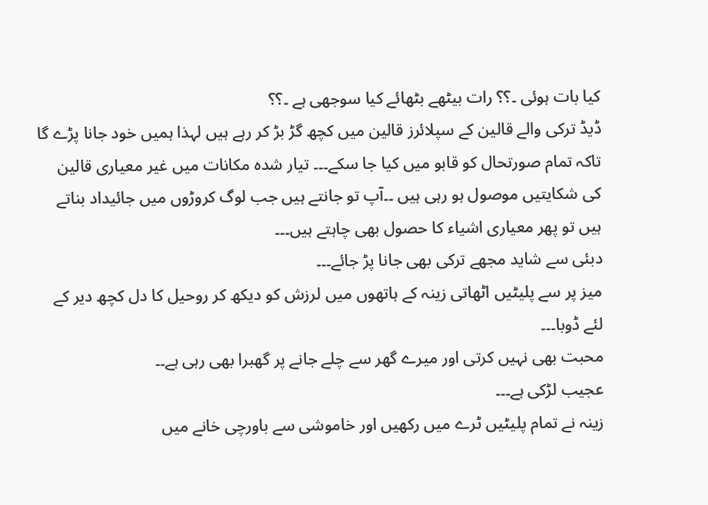کیا بات ہوئی ۔؟؟ رات بیٹھے بٹھائے کیا سوجھی ہے ۔؟؟
ڈیڈ ترکی والے قالین کے سپلائرز قالین میں کچھ گڑ بڑ کر رہے ہیں لہذا ہمیں خود جانا پڑے گا تاکہ تمام صورتحال کو قابو میں کیا جا سکے۔۔۔ تیار شدہ مکانات میں غیر معیاری قالین کی شکایتیں موصول ہو رہی ہیں ۔۔آپ تو جانتے ہیں جب لوگ کروڑوں میں جائیداد بناتے ہیں تو پھر معیاری اشیاء کا حصول بھی چاہتے ہیں۔۔۔
دبئی سے شاید مجھے ترکی بھی جانا پڑ جائے۔۔۔
میز پر سے پلیٹیں اٹھاتی زینہ کے ہاتھوں میں لرزش کو دیکھ کر روحیل کا دل کچھ دیر کے لئے ڈوبا۔۔۔
محبت بھی نہیں کرتی اور میرے گھر سے چلے جانے پر گھبرا بھی رہی ہے۔۔
عجیب لڑکی ہے۔۔۔
زینہ نے تمام پلیٹیں ٹرے میں رکھیں اور خاموشی سے باورچی خانے میں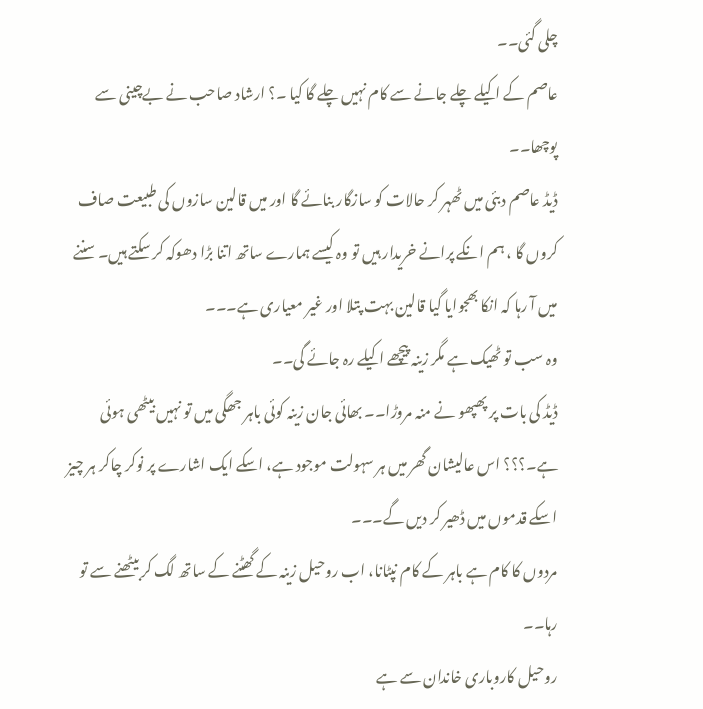چلی گئی۔۔
عاصم کے اکیلے چلے جانے سے کام نہیں چلے گا کیا ۔؟ ارشاد صاحب نے بےچینی سے پوچھا۔۔
ڈیڈ عاصم دبئی میں ٹھہر کر حالات کو سازگار بنائے گا اور میں قالین سازوں کی طبیعت صاف کروں گا ، ہم انکے پرانے خریدار ہیں تو وہ کیسے ہمارے ساتھ اتنا بڑا دھوکہ کر سکتے ہیں۔ سننے میں آ رہا کہ انکا بھجوایا گیا قالین بہت پتلا اور غیر معیاری ہے۔۔۔
وہ سب تو ٹھیک ہے مگر زینہ پیچھے اکیلے رہ جائے گی۔۔
ڈیڈ کی بات پر پھپھو نے منہ مروڑا۔۔ بھائی جان زینہ کوئی باہر جھگی میں تو نہیں بیٹھی ہوئی ہے۔؟؟؟ اس عالیشان گھر میں ہر سہولت موجود ہے، اسکے ایک اشارے پر نوکر چاکر ہر چیز اسکے قدموں میں ڈھیر کر دیں گے۔۔۔
مردوں کا کام ہے باہر کے کام نپٹانا، اب روحیل زینہ کے گھٹنے کے ساتھ لگ کر بیٹھنے سے تو رہا۔۔
روحیل کاروباری خاندان سے ہے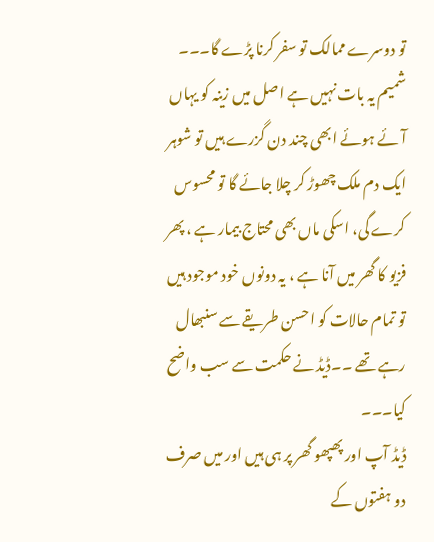تو دوسرے ممالک تو سفر کرنا پڑے گا۔۔۔
شمیم یہ بات نہیں ہے اصل میں زینہ کو یہاں آئے ہوئے ابھی چند دن گزرے ہیں تو شوہر ایک دم ملک چھوڑ کر چلا جائے گا تو محسوس کرے گی، اسکی ماں بھی محتاج بیمار ہے ، پھر فزیو کا گھر میں آنا ہے ، یہ دونوں خود موجود ہیں تو تمام حالات کو احسن طریقے سے سنبھال رہے تھے ۔۔ڈیڈ نے حکمت سے سب واضح کیا۔۔۔
ڈیڈ آپ اور پھپھو گھر پر ہی ہیں اور میں صرف دو ہفتوں کے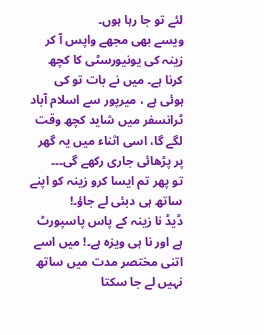لئے تو جا رہا ہوں۔
ویسے بھی مجھے واپس آ کر زینہ کی یونیورسٹی کا کچھ کرنا ہے۔ میں نے بات تو کی ہوئی ہے ، میرپور سے اسلام آباد ٹرانسفر میں شاید کچھ وقت لگے گا، اسی اثناء میں یہ گھر پر پڑھائی جاری رکھے گی۔۔۔
تو پھر تم ایسا کرو زینہ کو اپنے ساتھ ہی دبئی لے جاؤ۔!
ڈیڈ نا زینہ کے پاس پاسپورٹ ہے اور نا ہی ویزہ ہے۔! میں اسے اتنی مختصر مدت میں ساتھ نہیں لے جا سکتا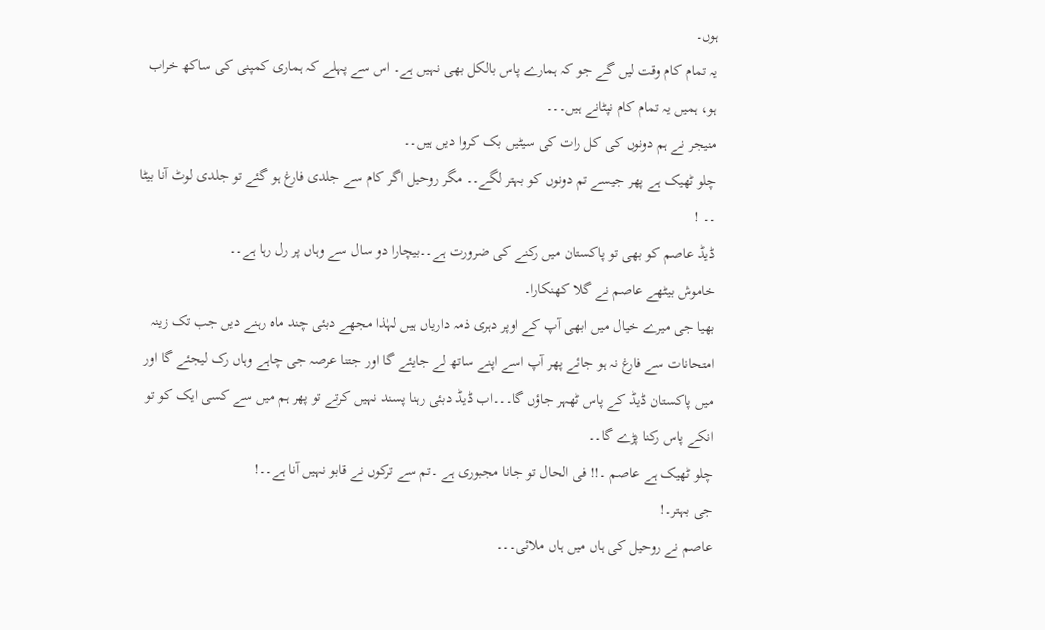ہوں۔
یہ تمام کام وقت لیں گے جو کہ ہمارے پاس بالکل بھی نہیں ہے۔ اس سے پہلے کہ ہماری کمپنی کی ساکھ خراب ہو، ہمیں یہ تمام کام نپٹانے ہیں۔۔۔
منیجر نے ہم دونوں کی کل رات کی سیٹیں بک کروا دیں ہیں۔۔
چلو ٹھیک ہے پھر جیسے تم دونوں کو بہتر لگے۔۔ مگر روحیل اگر کام سے جلدی فارغ ہو گئے تو جلدی لوٹ آنا بیٹا ۔۔ !
ڈیڈ عاصم کو بھی تو پاکستان میں رکنے کی ضرورت ہے۔۔بیچارا دو سال سے وہاں پر رل رہا ہے۔۔
خاموش بیٹھے عاصم نے گلا کھنکارا۔
بھیا جی میرے خیال میں ابھی آپ کے اوپر دہری ذمہ داریاں ہیں لہٰذا مجھے دبئی چند ماہ رہنے دیں جب تک زینہ امتحانات سے فارغ نہ ہو جائے پھر آپ اسے اپنے ساتھ لے جایئے گا اور جتنا عرصہ جی چاہے وہاں رک لیجئے گا اور میں پاکستان ڈیڈ کے پاس ٹھہر جاؤں گا۔۔۔اب ڈیڈ دبئی رہنا پسند نہیں کرتے تو پھر ہم میں سے کسی ایک کو تو انکے پاس رکنا پڑے گا۔۔
چلو ٹھیک ہے عاصم ۔!! فی الحال تو جانا مجبوری ہے ۔تم سے ترکوں نے قابو نہیں آنا ہے۔۔!
جی بہتر۔!
عاصم نے روحیل کی ہاں میں ہاں ملائی۔۔۔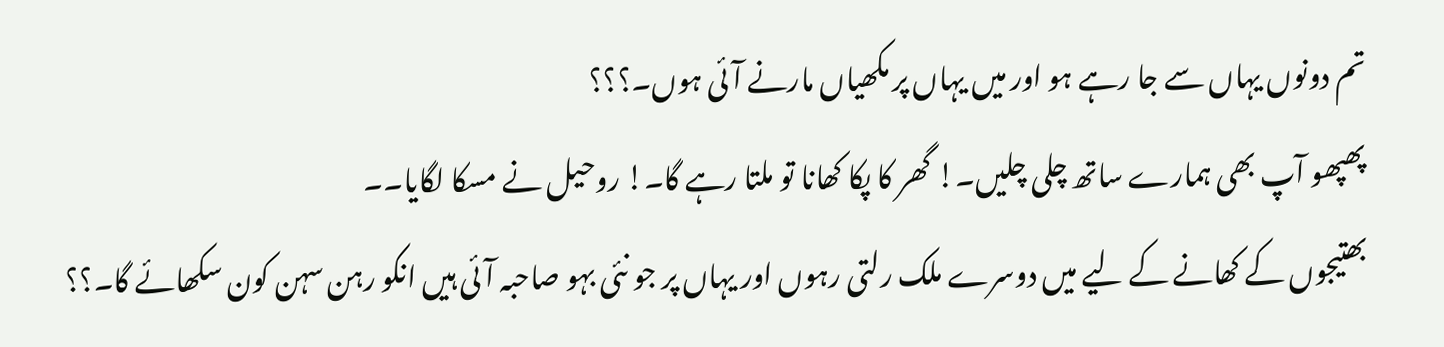تم دونوں یہاں سے جا رہے ہو اور میں یہاں پر مکھیاں مارنے آئی ہوں۔؟؟؟
پھپھو آپ بھی ہمارے ساتھ چلی چلیں۔! گھر کا پکا کھانا تو ملتا رہے گا۔! روحیل نے مسکا لگایا۔۔
بھتیجوں کے کھانے کے لیے میں دوسرے ملک رلتی رہوں اور یہاں پر جو نئی بہو صاحبہ آئی ہیں انکو رہن سہن کون سکھائے گا۔؟؟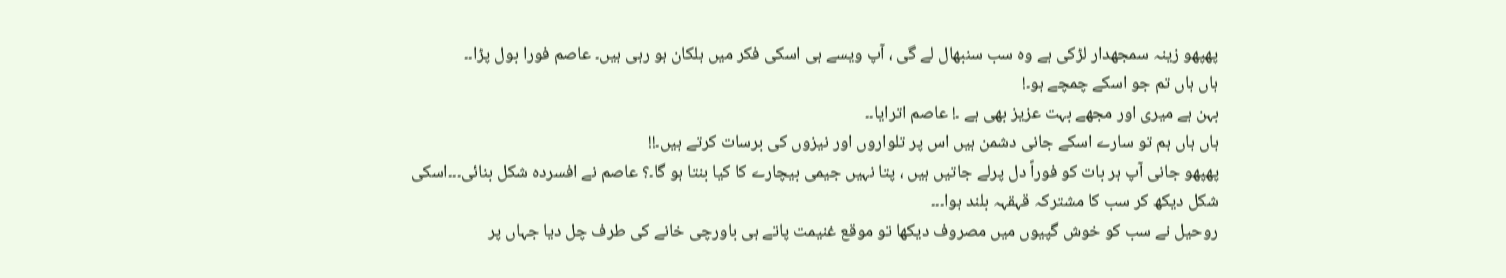پھپھو زینہ سمجھدار لڑکی ہے وہ سب سنبھال لے گی ، آپ ویسے ہی اسکی فکر میں ہلکان ہو رہی ہیں۔ عاصم فورا بول پڑا۔۔
ہاں ہاں تم جو اسکے چمچے ہو۔!
بہن ہے میری اور مجھے بہت عزیز بھی ہے ۔! عاصم اترایا۔۔
ہاں ہاں ہم تو سارے اسکے جانی دشمن ہیں اس پر تلواروں اور نیزوں کی برسات کرتے ہیں۔!!
پھپھو جانی آپ ہر بات کو فوراً دل پرلے جاتیں ہیں ، پتا نہیں جیمی بیچارے کا کیا بنتا ہو گا۔؟ عاصم نے افسردہ شکل بنائی۔۔۔اسکی شکل دیکھ کر سب کا مشترکہ قہقہہ بلند ہوا۔۔۔
روحیل نے سب کو خوش گپیوں میں مصروف دیکھا تو موقع غنیمت پاتے ہی باورچی خانے کی طرف چل دیا جہاں پر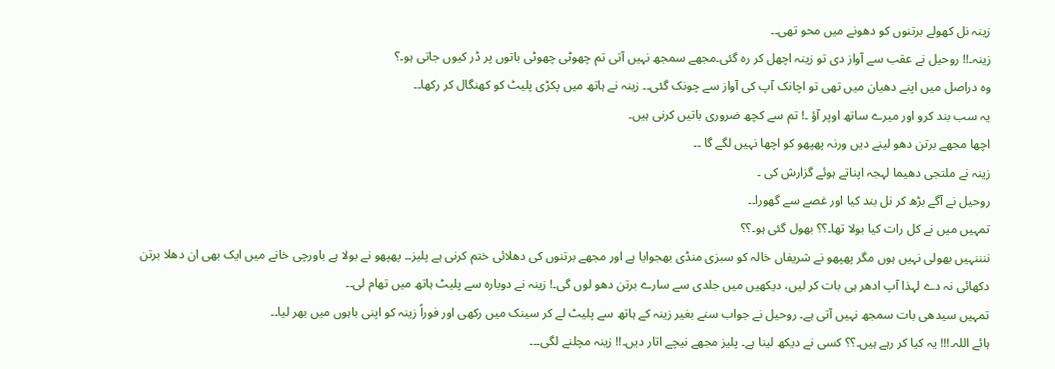زینہ نل کھولے برتنوں کو دھونے میں محو تھی۔۔
زینہ۔!! روحیل نے عقب سے آواز دی تو زینہ اچھل کر رہ گئی۔مجھے سمجھ نہیں آتی تم چھوٹی چھوٹی باتوں پر ڈر کیوں جاتی ہو۔؟
وہ دراصل میں اپنے دھیان میں تھی تو اچانک آپ کی آواز سے چونک گئی۔۔ زینہ نے ہاتھ میں پکڑی پلیٹ کو کھنگال کر رکھا۔۔
یہ سب بند کرو اور میرے ساتھ اوپر آؤ ۔! تم سے کچھ ضروری باتیں کرنی ہیں۔
اچھا مجھے برتن دھو لینے دیں ورنہ پھپھو کو اچھا نہیں لگے گا ۔۔
زینہ نے ملتجی دھیما لہجہ اپناتے ہوئے گزارش کی ۔
روحیل نے آگے بڑھ کر نل بند کیا اور غصے سے گھورا۔۔
تمہیں میں نے کل رات کیا بولا تھا۔؟؟ بھول گئی ہو۔؟؟
ننننہیں بھولی نہیں ہوں مگر پھپھو نے شریفاں خالہ کو سبزی منڈی بھجوایا ہے اور مجھے برتنوں کی دھلائی ختم کرنی ہے پلیز۔۔ پھپھو نے بولا ہے باورچی خانے میں ایک بھی ان دھلا برتن دکھائی نہ دے لہذا آپ ادھر ہی بات کر لیں، دیکھیں میں جلدی سے سارے برتن دھو لوں گی۔! زینہ نے دوبارہ سے پلیٹ ہاتھ میں تھام لی۔۔
تمہیں سیدھی بات سمجھ نہیں آتی ہے۔ روحیل نے جواب سنے بغیر زینہ کے ہاتھ سے پلیٹ لے کر سینک میں رکھی اور فوراً زینہ کو اپنی باہوں میں بھر لیا۔۔
ہائے اللہ۔!!! یہ کیا کر رہے ہیں۔؟؟ کسی نے دیکھ لینا ہے۔ پلیز مجھے نیچے اتار دیں۔!! زینہ مچلنے لگی۔۔۔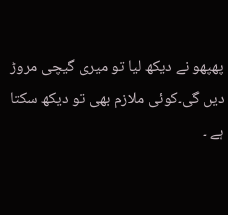پھپھو نے دیکھ لیا تو میری گیچی مروڑ دیں گی۔کوئی ملازم بھی تو دیکھ سکتا ہے ۔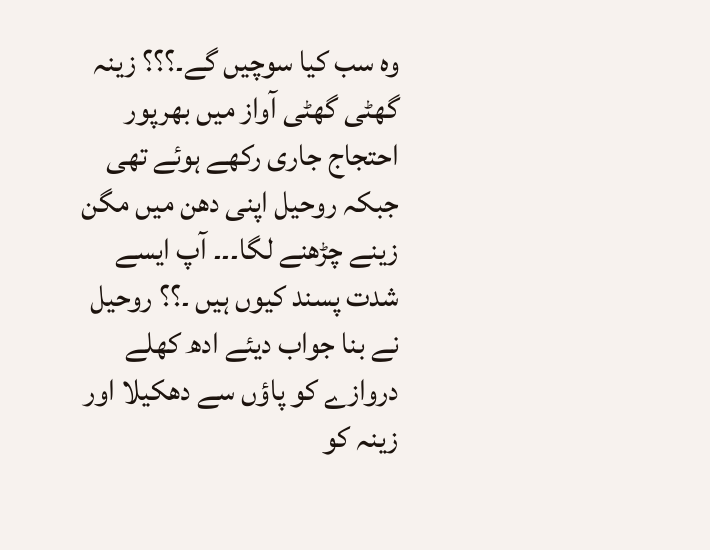وہ سب کیا سوچیں گے۔؟؟؟ زینہ گھٹی گھٹی آواز میں بھرپور احتجاج جاری رکھے ہوئے تھی جبکہ روحیل اپنی دھن میں مگن زینے چڑھنے لگا۔۔۔ آپ ایسے شدت پسند کیوں ہیں ۔؟؟ روحیل نے بنا جواب دیئے ادھ کھلے دروازے کو پاؤں سے دھکیلا اور زینہ کو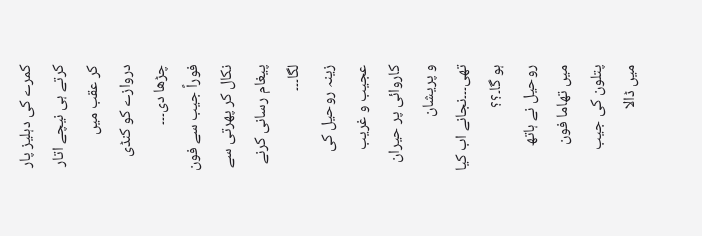کمرے کی دہلیز پار کرتے ہی نیچے اتار کر عقب میں دروازے کو کنڈی چڑھا دی۔۔۔
فوراً جیب سے فون نکال کر پھرتی سے پیغام رسانی کرنے لگا۔۔۔
زینہ روحیل کی عجیب و غریب کاروائی پر حیران و پریشان تھی۔۔۔نجانے اب کیا ہو گا۔؟؟
روحیل نے ہاتھ میں تھاما فون پتلون کی جیب میں ڈالا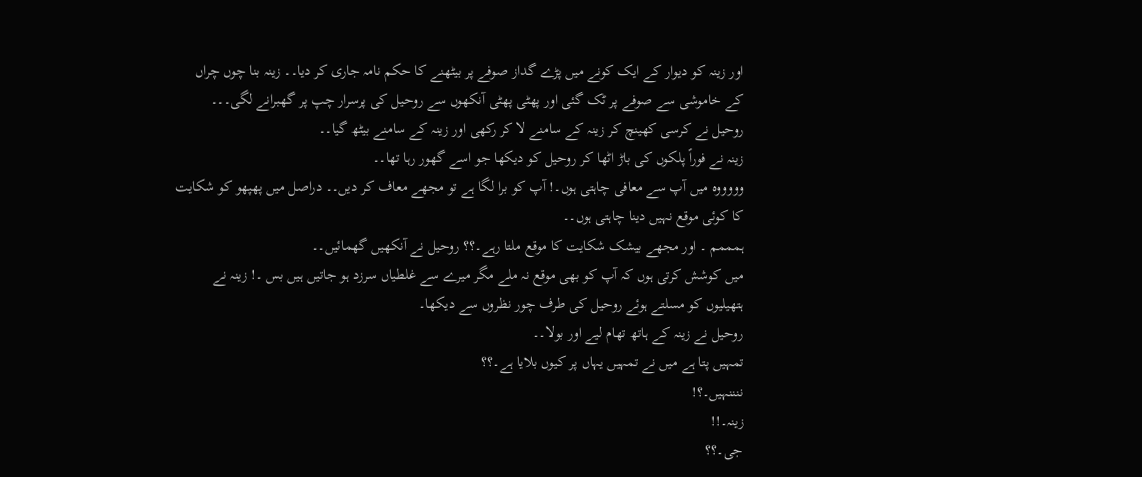اور زینہ کو دیوار کے ایک کونے میں پڑے گداز صوفے پر بیٹھنے کا حکم نامہ جاری کر دیا۔۔ زینہ بنا چوں چراں کے خاموشی سے صوفے پر ٹک گئی اور پھٹی پھٹی آنکھوں سے روحیل کی پرسرار چپ پر گھبرانے لگی۔۔۔
روحیل نے کرسی کھینچ کر زینہ کے سامنے لا کر رکھی اور زینہ کے سامنے بیٹھ گیا۔۔
زینہ نے فوراً پلکوں کی باڑ اٹھا کر روحیل کو دیکھا جو اسے گھور رہا تھا۔۔
وووووہ میں آپ سے معافی چاہتی ہوں۔! آپ کو برا لگا ہے تو مجھے معاف کر دیں۔۔ دراصل میں پھپھو کو شکایت کا کوئی موقع نہیں دینا چاہتی ہوں۔۔
ہمممم ۔ اور مجھے بیشک شکایت کا موقع ملتا رہے۔؟؟ روحیل نے آنکھیں گھمائیں۔۔
میں کوشش کرتی ہوں کہ آپ کو بھی موقع نہ ملے مگر میرے سے غلطیاں سرزد ہو جاتیں ہیں بس ۔! زینہ نے ہتھیلیوں کو مسلتے ہوئے روحیل کی طرف چور نظروں سے دیکھا۔
روحیل نے زینہ کے ہاتھ تھام لیے اور بولا۔۔
تمہیں پتا ہے میں نے تمہیں یہاں پر کیوں بلایا ہے۔؟؟
ننننہیں۔؟!
زینہ۔!!
جی۔؟؟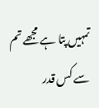تمہیں پتا ہے مجھے تم سے کس قدر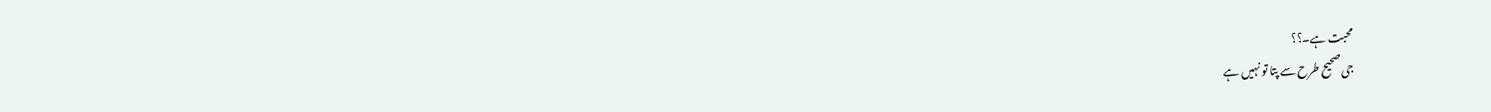محبت ہے۔؟؟
جی صحیح طرح سے پتا تو نہیں ہے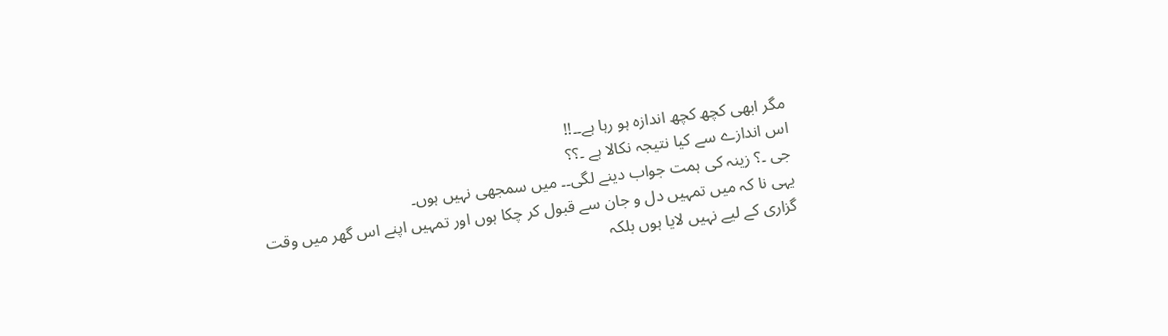مگر ابھی کچھ کچھ اندازہ ہو رہا ہے۔۔!!
اس اندازے سے کیا نتیجہ نکالا ہے ۔؟؟
جی ۔؟ زینہ کی ہمت جواب دینے لگی۔۔ میں سمجھی نہیں ہوں۔
یہی نا کہ میں تمہیں دل و جان سے قبول کر چکا ہوں اور تمہیں اپنے اس گھر میں وقت گزاری کے لیے نہیں لایا ہوں بلکہ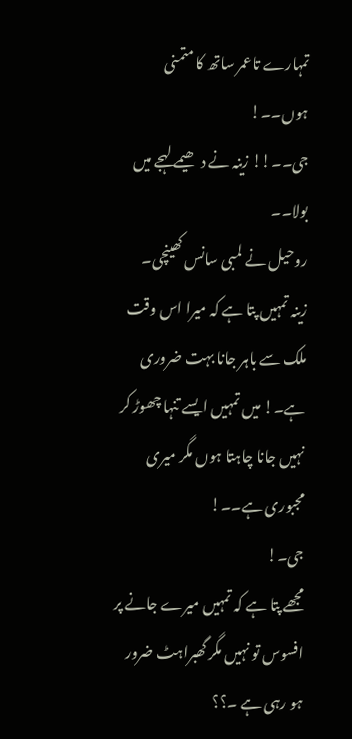تمہارے تاعمر ساتھ کا متمنی ہوں۔۔!
جی۔۔!! زینہ نے دھیمے لہجے میں بولا۔۔
روحیل نے لمبی سانس کھینچی۔
زینہ تمہیں پتا ہے کہ میرا اس وقت ملک سے باہر جانا بہت ضروری ہے۔! میں تمہیں ایسے تنہا چھوڑ کر نہیں جانا چاہتا ہوں مگر میری مجبوری ہے۔۔!
جی۔!
مجھے پتا ہے کہ تمہیں میرے جانے پر افسوس تو نہیں مگر گھبراہٹ ضرور ہو رہی ہے ۔؟؟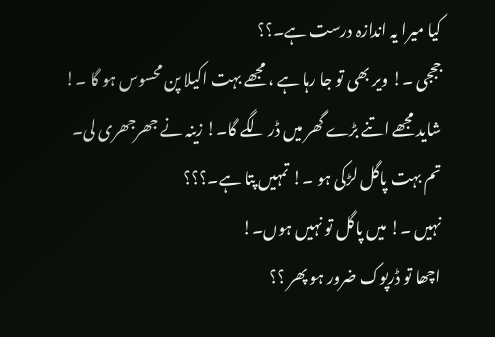کیا میرا یہ اندازہ درست ہے۔؟؟
جججی ۔! ویر بھی تو جا رہا ہے ، مجھے بہت اکیلا پن محسوس ہو گا ۔!
شاید مجھے اتنے بڑے گھر میں ڈر لگے گا۔! زینہ نے جھرجھری لی۔
تم بہت پاگل لڑکی ہو ۔! تمہیں پتا ہے۔؟؟؟
نہیں ۔! میں پاگل تو نہیں ہوں۔!
اچھا تو ڈرپوک ضرور ہو پھر ؟؟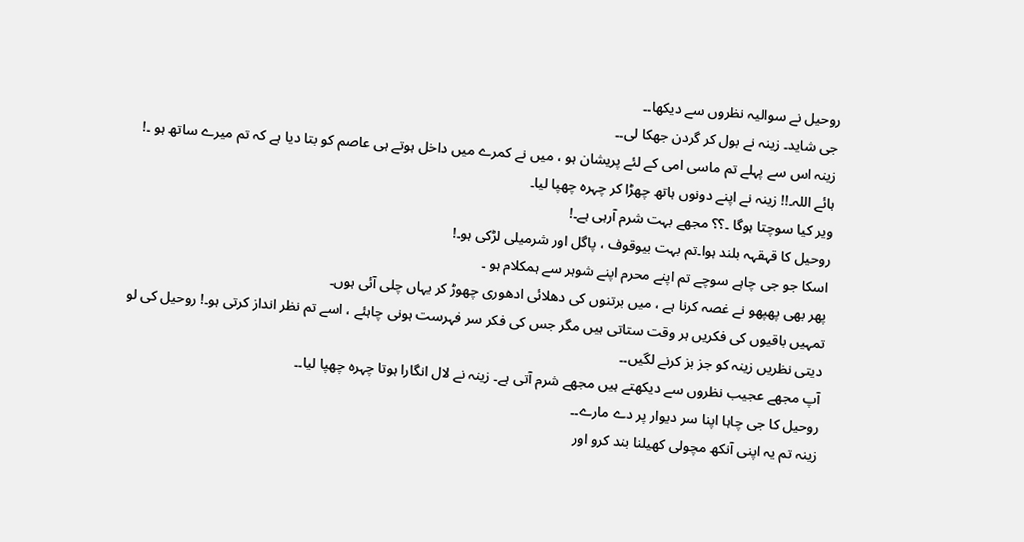روحیل نے سوالیہ نظروں سے دیکھا۔۔
جی شاید۔ زینہ نے بول کر گردن جھکا لی۔۔
زینہ اس سے پہلے تم ماسی امی کے لئے پریشان ہو ، میں نے کمرے میں داخل ہوتے ہی عاصم کو بتا دیا ہے کہ تم میرے ساتھ ہو ۔!
ہائے اللہ۔!! زینہ نے اپنے دونوں ہاتھ چھڑا کر چہرہ چھپا لیا۔
ویر کیا سوچتا ہوگا ۔؟؟ مجھے بہت شرم آرہی ہے۔!
روحیل کا قہقہہ بلند ہوا۔تم بہت بیوقوف ، پاگل اور شرمیلی لڑکی ہو۔!
اسکا جو جی چاہے سوچے تم اپنے محرم اپنے شوہر سے ہمکلام ہو ۔
پھر بھی پھپھو نے غصہ کرنا ہے ، میں برتنوں کی دھلائی ادھوری چھوڑ کر یہاں چلی آئی ہوں۔
تمہیں باقیوں کی فکریں ہر وقت ستاتی ہیں مگر جس کی فکر سر فہرست ہونی چاہئے ، اسے تم نظر انداز کرتی ہو۔! روحیل کی لو دیتی نظریں زینہ کو جز بز کرنے لگیں۔۔
آپ مجھے عجیب نظروں سے دیکھتے ہیں مجھے شرم آتی ہے۔ زینہ نے لال انگارا ہوتا چہرہ چھپا لیا۔۔
روحیل کا جی چاہا اپنا سر دیوار پر دے مارے۔۔
زینہ تم یہ اپنی آنکھ مچولی کھیلنا بند کرو اور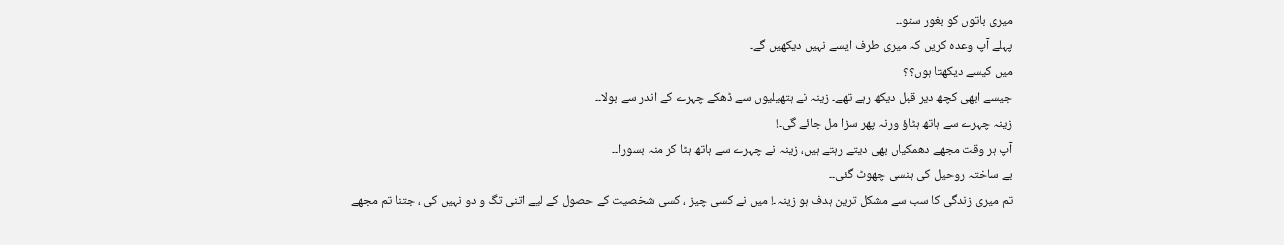میری باتوں کو بغور سنو۔۔
پہلے آپ وعدہ کریں کہ میری طرف ایسے نہیں دیکھیں گے۔
میں کیسے دیکھتا ہوں؟؟
جیسے ابھی کچھ دیر قبل دیکھ رہے تھے۔ زینہ نے ہتھیلیوں سے ڈھکے چہرے کے اندر سے بولا۔۔
زینہ چہرے سے ہاتھ ہٹاؤ ورنہ پھر سزا مل جائے گی۔!
آپ ہر وقت مجھے دھمکیاں بھی دیتے رہتے ہیں، زینہ نے چہرے سے ہاتھ ہٹا کر منہ بسورا۔۔
بے ساختہ روحیل کی ہنسی چھوٹ گئی۔۔
تم میری زندگی کا سب سے مشکل ترین ہدف ہو زینہ۔! میں نے کسی چیز ، کسی شخصیت کے حصول کے لیے اتنی تگ و دو نہیں کی ، جتنا تم مجھے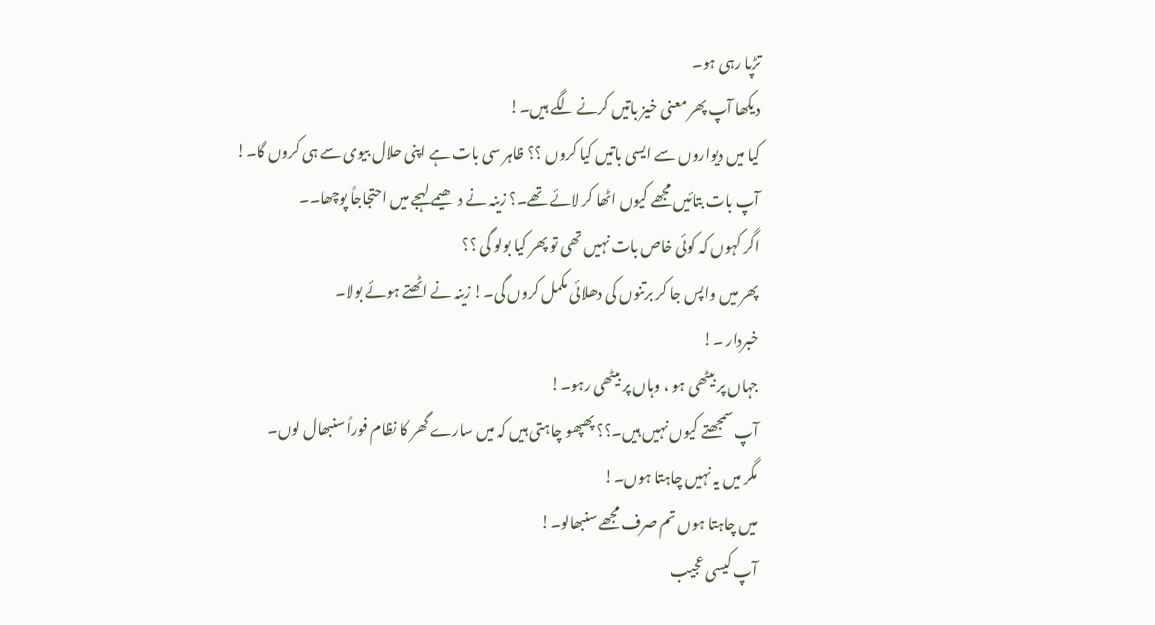تڑپا رہی ہو۔
دیکھا آپ پھر معنی خیز باتیں کرنے لگے ہیں۔!
کیا میں دیواروں سے ایسی باتیں کیا کروں ؟؟ ظاہر سی بات ہے اپنی حلال بیوی سے ہی کروں گا۔!
آپ بات بتائیں مجھے کیوں اٹھا کر لائے تھے۔؟ زینہ نے دھیمے لہجے میں احتجاجاً پوچھا۔۔
اگر کہوں کہ کوئی خاص بات نہیں تھی تو پھر کیا بولو گی ؟؟
پھر میں واپس جا کر برتنوں کی دھلائی مکمل کروں گی۔! زینہ نے اٹھتے ہوئے بولا۔
خبردار ۔!
جہاں پر بیٹھی ہو ، وہاں پر بیٹھی رہو۔!
آپ سمجھتے کیوں نہیں ہیں۔؟؟ پھپھو چاہتی ہیں کہ میں سارے گھر کا نظام فوراً سنبھال لوں۔
مگر میں یہ نہیں چاہتا ہوں۔!
میں چاہتا ہوں تم صرف مجھے سنبھالو۔!
آپ کیسی عجیب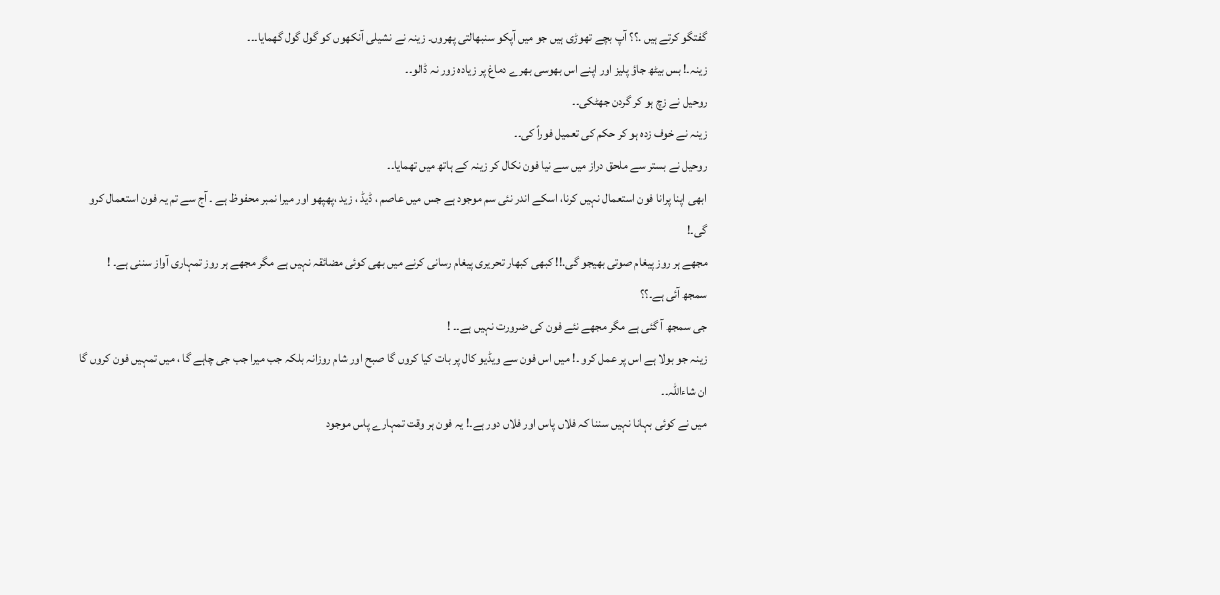گفتگو کرتے ہیں .؟؟ آپ بچے تھوڑی ہیں جو میں آپکو سنبھالتی پھروں۔ زینہ نے نشیلی آنکھوں کو گول گول گھمایا۔۔۔
زینہ۔! بس بیٹھ جاؤ پلیز اور اپنے اس بھوسی بھرے دماغ پر زیادہ زور نہ ڈالو۔۔
روحیل نے زچ ہو کر گردن جھٹکی۔۔
زینہ نے خوف زدہ ہو کر حکم کی تعمیل فوراً کی۔۔
روحیل نے بستر سے ملحق دراز میں سے نیا فون نکال کر زینہ کے ہاتھ میں تھمایا۔۔
ابھی اپنا پرانا فون استعمال نہیں کرنا، اسکے اندر نئی سم موجود ہے جس میں عاصم ، ڈیڈ ، زید ،پھپھو اور میرا نمبر محفوظ ہے ۔ آج سے تم یہ فون استعمال کرو گی۔!
مجھے ہر روز پیغام صوتی بھیجو گی.!! کبھی کبھار تحریری پیغام رسانی کرنے میں بھی کوئی مضائقہ نہیں ہے مگر مجھے ہر روز تمہاری آواز سننی ہے۔ !
سمجھ آئی ہے۔؟؟
جی سمجھ آ گئی ہے مگر مجھے نئے فون کی ضرورت نہیں ہے۔۔ !
زینہ جو بولا ہے اس پر عمل کرو ۔! میں اس فون سے ویڈیو کال پر بات کیا کروں گا صبح اور شام روزانہ بلکہ جب میرا جب جی چاہے گا ، میں تمہیں فون کروں گا ان شاءاللہ۔۔
میں نے کوئی بہانا نہیں سننا کہ فلاں پاس اور فلاں دور ہے۔! یہ فون ہر وقت تمہارے پاس موجود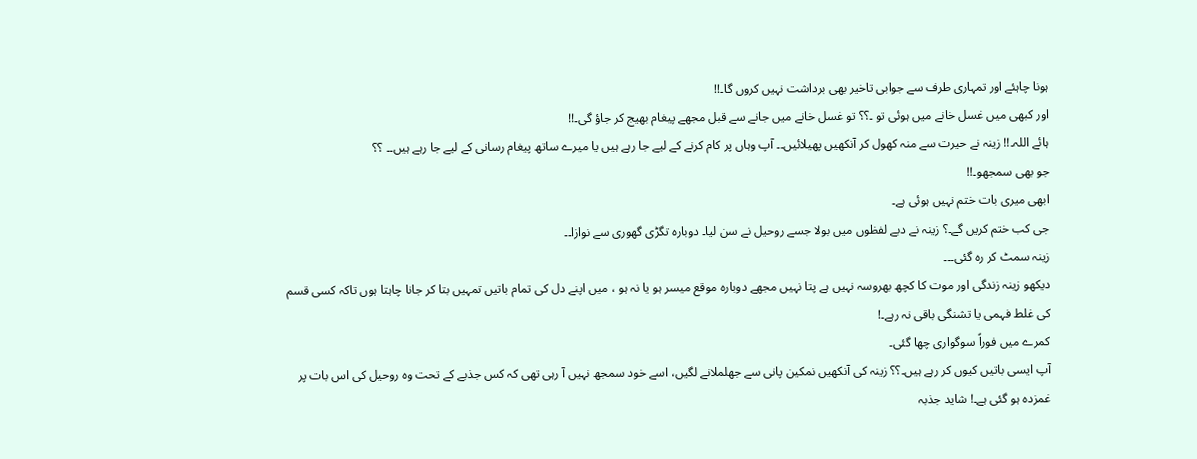ہونا چاہئے اور تمہاری طرف سے جوابی تاخیر بھی برداشت نہیں کروں گا۔!!
اور کبھی میں غسل خانے میں ہوئی تو ۔؟؟ تو غسل خانے میں جانے سے قبل مجھے پیغام بھیج کر جاؤ گی۔!!
ہائے اللہ۔!! زینہ نے حیرت سے منہ کھول کر آنکھیں پھیلائیں۔۔ آپ وہاں پر کام کرنے کے لیے جا رہے ہیں یا میرے ساتھ پیغام رسانی کے لیے جا رہے ہیں۔۔ ؟؟
جو بھی سمجھو۔!!
ابھی میری بات ختم نہیں ہوئی ہے۔
جی کب ختم کریں گے۔؟ زینہ نے دبے لفظوں میں بولا جسے روحیل نے سن لیا۔ دوبارہ تگڑی گھوری سے نوازا۔۔
زینہ سمٹ کر رہ گئی۔۔۔
دیکھو زینہ زندگی اور موت کا کچھ بھروسہ نہیں ہے پتا نہیں مجھے دوبارہ موقع میسر ہو یا نہ ہو ، میں اپنے دل کی تمام باتیں تمہیں بتا کر جانا چاہتا ہوں تاکہ کسی قسم کی غلط فہمی یا تشنگی باقی نہ رہے۔!
کمرے میں فوراً سوگواری چھا گئی۔
آپ ایسی باتیں کیوں کر رہے ہیں۔؟؟ زینہ کی آنکھیں نمکین پانی سے جھلملانے لگیں، اسے خود سمجھ نہیں آ رہی تھی کہ کس جذبے کے تحت وہ روحیل کی اس بات پر غمزدہ ہو گئی ہے۔! شاید جذبہ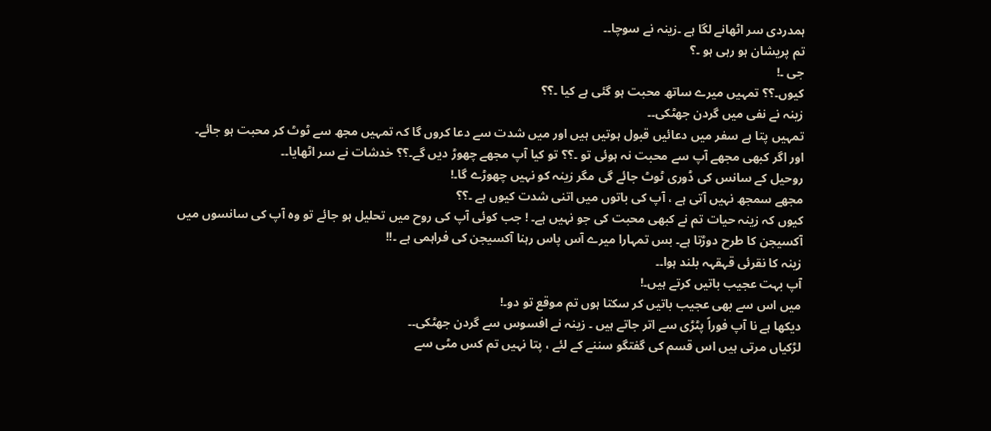ہمدردی سر اٹھانے لگا ہے ۔زینہ نے سوچا۔۔
تم پریشان ہو رہی ہو ۔؟
جی ۔!
کیوں۔؟؟ تمہیں میرے ساتھ محبت ہو گئی ہے کیا ۔؟؟
زینہ نے نفی میں گردن جھٹکی۔۔
تمہیں پتا ہے سفر میں دعائیں قبول ہوتیں ہیں اور میں شدت سے دعا کروں گا کہ تمہیں مجھ سے ٹوٹ کر محبت ہو جائے۔
اور اگر کبھی مجھے آپ سے محبت نہ ہوئی تو ۔؟؟ تو کیا آپ مجھے چھوڑ دیں گے۔؟؟ خدشات نے سر اٹھایا۔۔
روحیل کے سانس کی ڈوری ٹوٹ جائے گی مگر زینہ کو نہیں چھوڑے گا۔!
مجھے سمجھ نہیں آتی ہے ، آپ کی باتوں میں اتنی شدت کیوں ہے ۔؟؟
کیوں کہ زینہ حیات تم نے کبھی محبت کی جو نہیں ہے۔ ! جب کوئی آپ کی روح میں تحلیل ہو جائے تو وہ آپ کی سانسوں میں آکسیجن کا طرح دوڑتا ہے۔ بس تمہارا میرے آس پاس رہنا آکسیجن کی فراہمی ہے ۔!!
زینہ کا نقرئی قہقہہ بلند ہوا۔۔
آپ بہت عجیب باتیں کرتے ہیں۔!
میں اس سے بھی عجیب باتیں کر سکتا ہوں تم موقع تو دو۔!
دیکھا ہے نا آپ فوراً پٹڑی سے اتر جاتے ہیں ۔ زینہ نے افسوس سے گردن جھٹکی۔۔
لڑکیاں مرتی ہیں اس قسم کی گفتگو سننے کے لئے ، پتا نہیں تم کس مٹی سے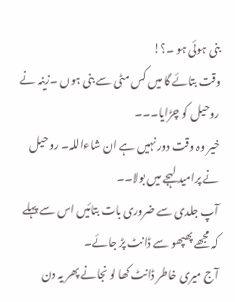بنی ہوئی ہو ۔؟!
وقت بتائے گا میں کس مٹی سے بنی ہوں ۔زینہ نے روحیل کو چڑایا۔۔۔
خیر وہ وقت دور نہیں ہے ان شاءاللہ۔ روحیل نے پرامید لہجے میں بولا۔۔
آپ جلدی سے ضروری بات بتائیں اس سے پہلے کہ مجھے پھپھو سے ڈانٹ پڑ جائے۔
آج میری خاطر ڈانٹ کھا لو نجانے پھر یہ دن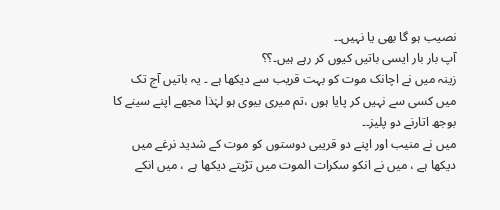نصیب ہو گا بھی یا نہیں۔۔
آپ بار بار ایسی باتیں کیوں کر رہے ہیں۔؟؟
زینہ میں نے اچانک موت کو بہت قریب سے دیکھا ہے ۔ یہ باتیں آج تک میں کسی سے نہیں کر پایا ہوں ،تم میری بیوی ہو لہٰذا مجھے اپنے سینے کا بوجھ اتارنے دو پلیز۔۔
میں نے منیب اور اپنے دو قریبی دوستوں کو موت کے شدید نرغے میں دیکھا ہے ، میں نے انکو سکرات الموت میں تڑپتے دیکھا ہے ، میں انکے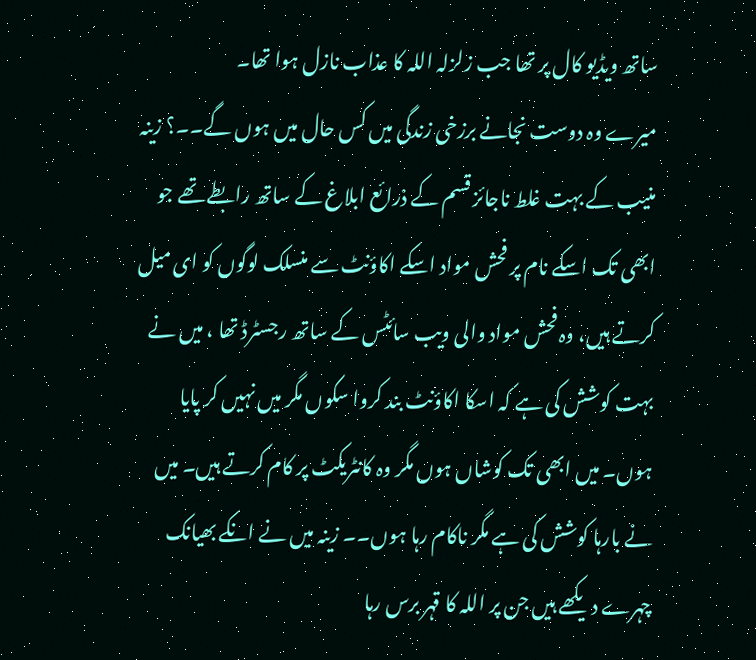ساتھ ویڈیو کال پر تھا جب زلزلہ اللہ کا عذاب نازل ہوا تھا۔
میرے وہ دوست نجانے برزخی زندگی میں کس حال میں ہوں گے۔۔؟ زینہ منیب کے بہت غلط ناجائز قسم کے ذرائع ابلاغ کے ساتھ رابطے تھے جو ابھی تک اسکے نام پر فحش مواد اسکے اکاؤنٹ سے منسلک لوگوں کو ای میل کرتے ہیں، وہ فحش مواد والی ویب سائٹس کے ساتھ رجسٹرڈ تھا ، میں نے بہت کوشش کی ہے کہ اسکا اکاؤنٹ بند کروا سکوں مگر میں نہیں کر پایا ہوں۔ میں ابھی تک کوشاں ہوں مگر وہ کانٹریکٹ پر کام کرتے ہیں۔ میں نے بارہا کوشش کی ہے مگر ناکام رہا ہوں۔۔ زینہ میں نے انکے بھیانک چہرے دیکھے ہیں جن پر اللہ کا قہر برس رہا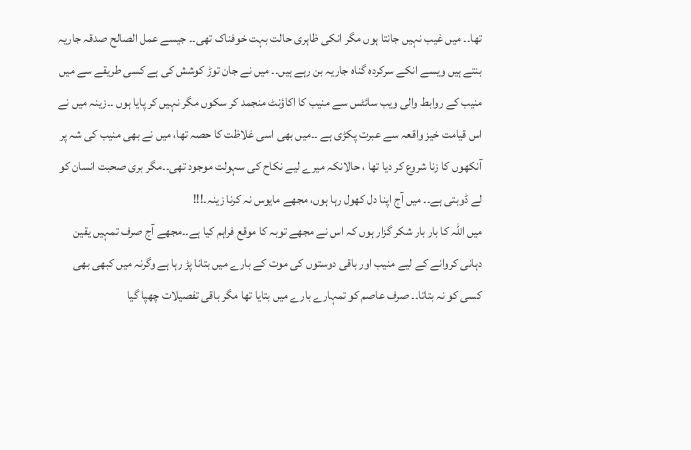تھا۔۔ میں غیب نہیں جانتا ہوں مگر انکی ظاہری حالت بہت خوفناک تھی۔۔ جیسے عمل الصالح صدقہ جاریہ بنتے ہیں ویسے انکے سرکردہ گناہ جاریہ بن رہے ہیں۔۔ میں نے جان توڑ کوشش کی ہے کسی طریقے سے میں منیب کے روابط والی ویب سائٹس سے منیب کا اکاؤنٹ منجمد کر سکوں مگر نہیں کر پایا ہوں ۔۔زینہ میں نے اس قیامت خیز واقعہ سے عبرت پکڑی ہے ۔۔میں بھی اسی غلاظت کا حصہ تھا، میں نے بھی منیب کی شہ پر آنکھوں کا زنا شروع کر دیا تھا ، حالانکہ میرے لیے نکاح کی سہولت موجود تھی۔۔مگر بری صحبت انسان کو لے ڈوبتی ہے۔۔ میں آج اپنا دل کھول رہا ہوں، مجھے مایوس نہ کرنا زینہ۔!!!
میں اللہ کا بار بار شکر گزار ہوں کہ اس نے مجھے توبہ کا موقع فراہم کیا ہے۔۔مجھے آج صرف تمہیں یقین دہانی کروانے کے لیے منیب اور باقی دوستوں کی موت کے بارے میں بتانا پڑ رہا ہے وگرنہ میں کبھی بھی کسی کو نہ بتاتا۔۔ صرف عاصم کو تمہارے بارے میں بتایا تھا مگر باقی تفصیلات چھپا گیا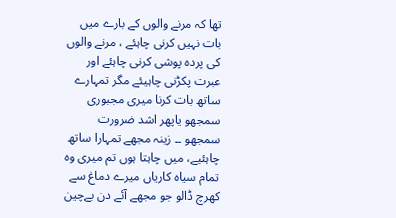تھا کہ مرنے والوں کے بارے میں بات نہیں کرنی چاہئے ، مرنے والوں کی پردہ پوشی کرنی چاہئے اور عبرت پکڑنی چاہیئے مگر تمہارے ساتھ بات کرنا میری مجبوری سمجھو یاپھر اشد ضرورت سمجھو ۔۔ زینہ مجھے تمہارا ساتھ چاہئیے، میں چاہتا ہوں تم میری وہ تمام سیاہ کاریاں میرے دماغ سے کھرچ ڈالو جو مجھے آئے دن بےچین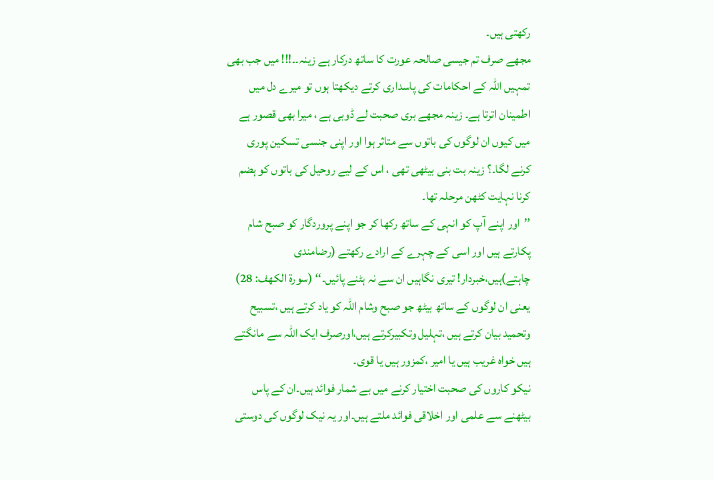رکھتی ہیں۔
مجھے صرف تم جیسی صالحہ عورت کا ساتھ درکار ہے زینہ۔۔!!! میں جب بھی تمہیں اللہ کے احکامات کی پاسداری کرتے دیکھتا ہوں تو میرے دل میں اطمینان اترتا ہے۔ زینہ مجھے بری صحبت لے ڈوبی ہے ، میرا بھی قصور ہے میں کیوں ان لوگوں کی باتوں سے متاثر ہوا اور اپنی جنسی تسکین پوری کرنے لگا۔؟ زینہ بت بنی بیٹھی تھی ، اس کے لیے روحیل کی باتوں کو ہضم کرنا نہایت کٹھن مرحلہ تھا۔
’’اور اپنے آپ کو انہی کے ساتھ رکھا کر جو اپنے پروردگار کو صبح شام پکارتے ہیں اور اسی کے چہرے کے ارادے رکھتے (رضامندی چاہتے)ہیں،خبردار! تیری نگاہیں ان سے نہ ہٹنے پائیں۔‘‘ (سورة الکھف: 28)
یعنی ان لوگوں کے ساتھ بیٹھ جو صبح وشام اللہ کو یاد کرتے ہیں ،تسبیح وتحمید بیان کرتے ہیں ،تہلیل وتکبیرکرتے ہیں،اورصرف ایک اللہ سے مانگتے ہیں خواہ غریب ہیں یا امیر ،کمزور ہیں یا قوی۔
نیکو کاروں کی صحبت اختیار کرنے میں بے شمار فوائد ہیں۔ان کے پاس بیٹھنے سے علمی اور اخلاقی فوائد ملتے ہیں۔اور یہ نیک لوگوں کی دوستی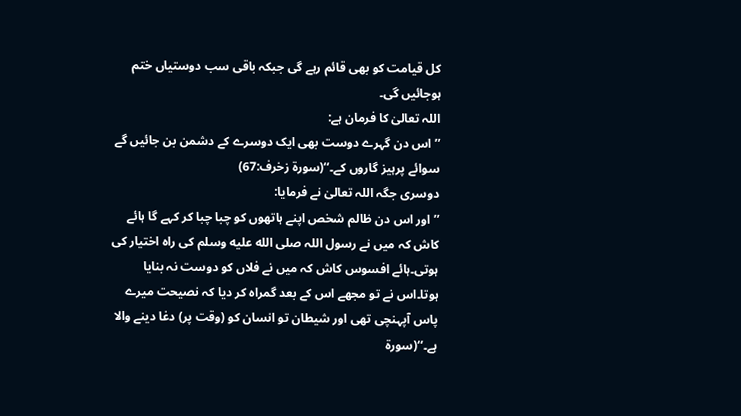کل قیامت کو بھی قائم رہے گی جبکہ باقی سب دوستیاں ختم ہوجائیں گی۔
اللہ تعالیٰ کا فرمان ہے:
’’اس دن گہرے دوست بھی ایک دوسرے کے دشمن بن جائیں گے سوائے پرہیز گاروں کے۔‘‘(سورة زخرف:67)
دوسری جگہ اللہ تعالیٰ نے فرمایا:
’’اور اس دن ظالم شخص اپنے ہاتھوں کو چبا چبا کر کہے گا ہائے کاش کہ میں نے رسول اللہ صلى الله عليه وسلم کی راہ اختیار کی ہوتی۔ہائے افسوس کاش کہ میں نے فلاں کو دوست نہ بنایا ہوتا۔اس نے تو مجھے اس کے بعد گمراہ کر دیا کہ نصیحت میرے پاس آپہنچی تھی اور شیطان تو انسان کو (وقت پر) دغا دینے والا ہے۔‘‘(سورة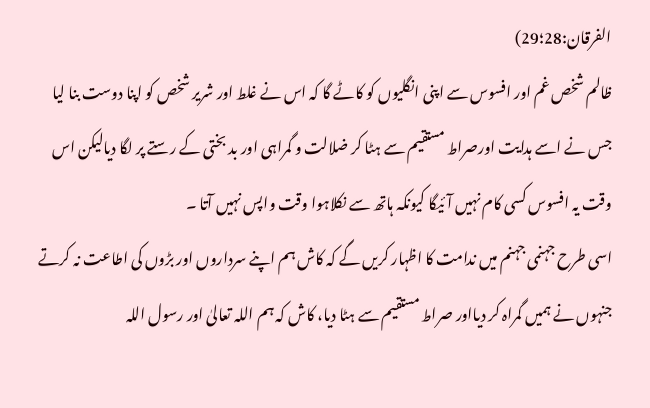الفرقان:28؛29)
ظالم شخص غم اور افسوس سے اپنی انگلیوں کو کاٹے گا کہ اس نے غلط اور شریر شخص کو اپنا دوست بنا لیا جس نے اسے ہدایت اورصراط مستقیم سے ہٹا کر ضلالت و گمراہی اور بد بختی کے رستے پر لگا دیالیکن اس وقت یہ افسوس کسی کام نہیں آئیگا کیونکہ ہاتھ سے نکلاہوا وقت واپس نہیں آتا ۔
اسی طرح جہنمی جہنم میں ندامت کا اظہار کریں گے کہ کاش ہم اپنے سرداروں اور بڑوں کی اطاعت نہ کرتے جنہوں نے ہمیں گمراہ کر دیااور صراط مستقیم سے ہٹا دیا، کاش کہ ہم اللہ تعالیٰ اور رسول اللہ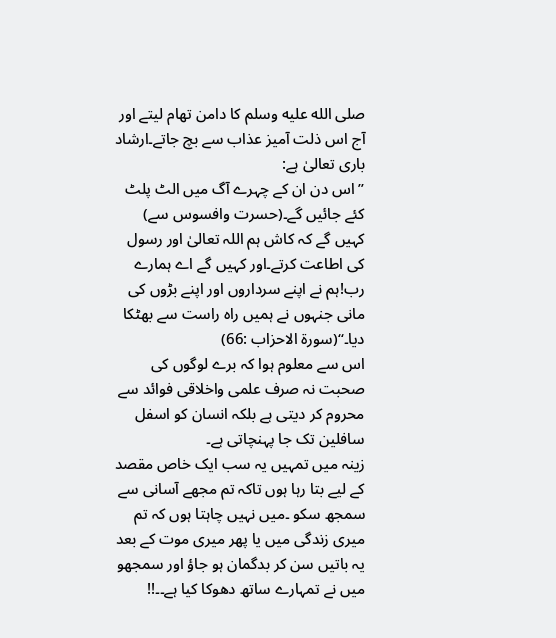صلى الله عليه وسلم کا دامن تھام لیتے اور آج اس ذلت آمیز عذاب سے بچ جاتے۔ارشاد باری تعالیٰ ہے:
’’اس دن ان کے چہرے آگ میں الٹ پلٹ کئے جائیں گے۔(حسرت وافسوس سے) کہیں گے کہ کاش ہم اللہ تعالیٰ اور رسول کی اطاعت کرتے۔اور کہیں گے اے ہمارے رب!ہم نے اپنے سرداروں اور اپنے بڑوں کی مانی جنہوں نے ہمیں راہ راست سے بھٹکا دیا۔‘‘(سورة الاحزاب :66)
اس سے معلوم ہوا کہ برے لوگوں کی صحبت نہ صرف علمی واخلاقی فوائد سے محروم کر دیتی ہے بلکہ انسان کو اسفل سافلین تک جا پہنچاتی ہے۔
زینہ میں تمہیں یہ سب ایک خاص مقصد کے لیے بتا رہا ہوں تاکہ تم مجھے آسانی سے سمجھ سکو ۔میں نہیں چاہتا ہوں کہ تم میری زندگی میں یا پھر میری موت کے بعد یہ باتیں سن کر بدگمان ہو جاؤ اور سمجھو میں نے تمہارے ساتھ دھوکا کیا ہے۔۔!!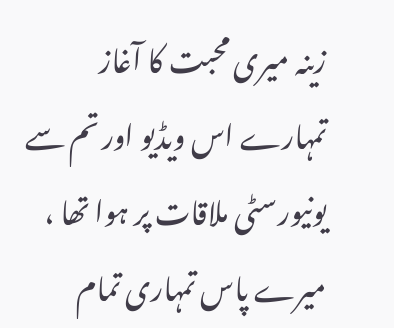زینہ میری محبت کا آغاز تمہارے اس ویڈیو اور تم سے یونیورسٹی ملاقات پر ہوا تھا ، میرے پاس تمہاری تمام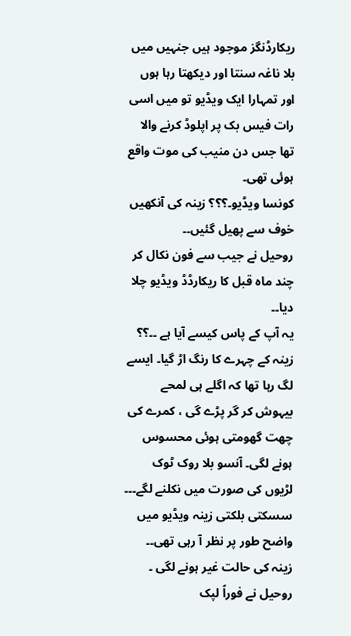ریکارڈنگز موجود ہیں جنہیں میں بلا ناغہ سنتا اور دیکھتا رہا ہوں اور تمہارا ایک ویڈیو تو میں اسی رات فیس بک پر اپلوڈ کرنے والا تھا جس دن منیب کی موت واقع ہوئی تھی۔
کونسا ویڈیو۔؟؟؟ زینہ کی آنکھیں خوف سے پھیل گئیں۔۔
روحیل نے جیب سے فون نکال کر چند ماہ قبل کا ریکارڈڈ ویڈیو چلا دیا۔۔
یہ آپ کے پاس کیسے آیا ہے ۔۔؟؟ زینہ کے چہرے کا رنگ اڑ گیا۔ ایسے لگ رہا تھا کہ اگلے ہی لمحے بیہوش کر گر پڑے گی ، کمرے کی چھت گھومتی ہوئی محسوس ہونے لگی۔ آنسو بلا روک ٹوک لڑیوں کی صورت میں نکلنے لگے۔۔۔
سسکتی بلکتی زینہ ویڈیو میں واضح طور پر نظر آ رہی تھی۔۔
زینہ کی حالت غیر ہونے لگی ۔ روحیل نے فوراً لپک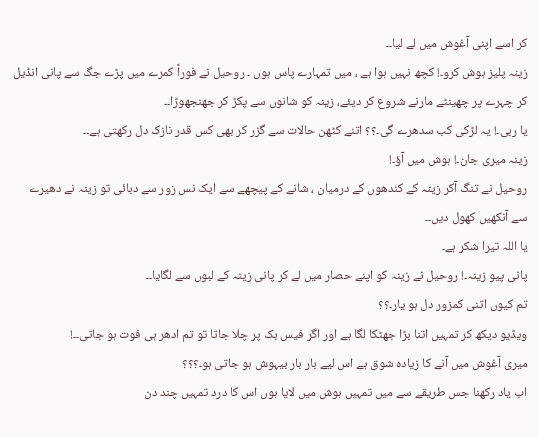کر اسے اپنی آغوش میں لے لیا۔۔
زینہ پلیز ہوش کرو۔! کچھ نہیں ہوا ہے ، میں تمہارے پاس ہوں ۔ روحیل نے فوراً کمرے میں پڑے جگ سے پانی انڈیل کر چہرے پر چھینٹے مارنے شروع کر دیئے، زینہ کو شانوں سے پکڑ کر جھنجھوڑا۔۔
یا ربی۔! یہ لڑکی کب سدھرے گی۔؟؟ اتنے کٹھن حالات سے گزر کر بھی کس قدر نازک دل رکھتی ہے۔۔
زینہ میری جان۔! ہوش میں آؤ۔!
روحیل نے تنگ آکر زینہ کے کندھوں کے درمیان ، شانے کے پیچھے سے ایک نس زور سے دبائی تو زینہ نے دھیرے سے آنکھیں کھول دیں۔۔
یا اللہ تیرا شکر ہے۔
پانی پیو زینہ۔! روحیل نے زینہ کو اپنے حصار میں لے کر پانی زینہ کے لبوں سے لگایا۔۔
تم کیوں اتنی کمزور دل ہو یار۔؟؟
ویڈیو دیکھ کر تمہیں اتنا بڑا جھٹکا لگا ہے اور اگر فیس بک پر چلا جاتا تو تم ادھر ہی فوت ہو جاتی۔۔!
میری آغوش میں آنے کا زیادہ شوق ہے اس لیے بار بار بیہوش ہو جاتی ہو۔؟؟؟
اب یاد رکھنا جس طریقے سے میں تمہیں ہوش میں لایا ہوں اس کا درد تمہیں چند دن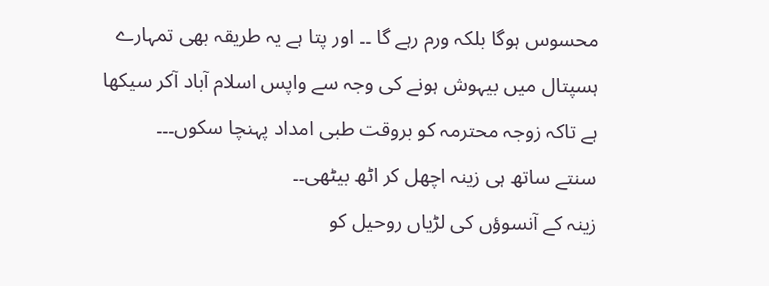محسوس ہوگا بلکہ ورم رہے گا ۔۔ اور پتا ہے یہ طریقہ بھی تمہارے ہسپتال میں بیہوش ہونے کی وجہ سے واپس اسلام آباد آکر سیکھا ہے تاکہ زوجہ محترمہ کو بروقت طبی امداد پہنچا سکوں۔۔۔
سنتے ساتھ ہی زینہ اچھل کر اٹھ بیٹھی۔۔
زینہ کے آنسوؤں کی لڑیاں روحیل کو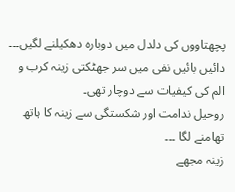پچھتاووں کی دلدل میں دوبارہ دھکیلنے لگیں۔۔۔
دائیں بائیں نفی میں سر جھٹکتی زینہ کرب و الم کی کیفیات سے دوچار تھی۔
روحیل ندامت اور شکستگی سے زینہ کا ہاتھ تھامنے لگا ۔۔۔
زینہ مجھے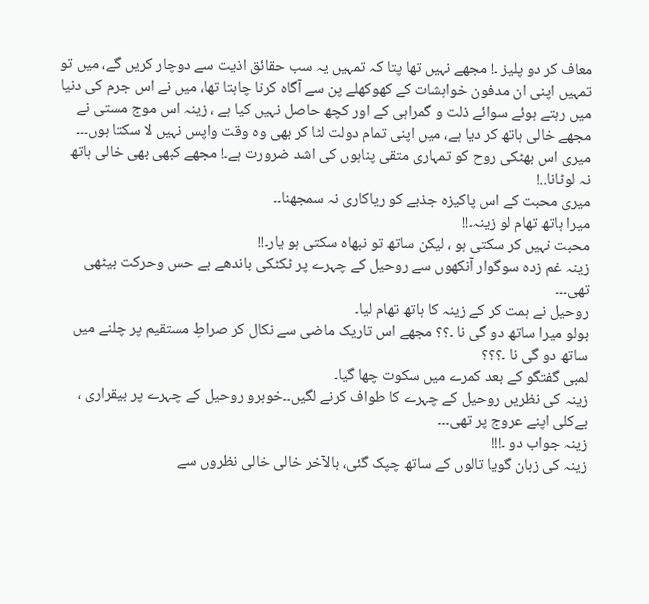معاف کر دو پلیز ۔! مجھے نہیں تھا پتا کہ تمہیں یہ سب حقائق اذیت سے دوچار کریں گے، میں تو تمہیں اپنی ان مدفون خواہشات کے کھوکھلے پن سے آگاہ کرنا چاہتا تھا، میں نے اس جرم کی دنیا میں رہتے ہوئے سوائے ذلت و گمراہی کے اور کچھ حاصل نہیں کیا ہے ، زینہ اس موج مستی نے مجھے خالی ہاتھ کر دیا ہے، میں اپنی تمام دولت لٹا کر بھی وہ وقت واپس نہیں لا سکتا ہوں۔۔۔
میری اس بھٹکی روح کو تمہاری متقی پناہوں کی اشد ضرورت ہے۔! مجھے کبھی بھی خالی ہاتھ نہ لوٹانا..!
میری محبت کے اس پاکیزہ جذبے کو ریاکاری نہ سمجھنا۔۔
میرا ہاتھ تھام لو زینہ۔!!
محبت نہیں کر سکتی ہو ، لیکن ساتھ تو نبھاہ سکتی ہو یار۔!!
زینہ غم زدہ سوگوار آنکھوں سے روحیل کے چہرے پر ٹکٹکی باندھے بے حس وحرکت بیٹھی تھی۔۔۔
روحیل نے ہمت کر کے زینہ کا ہاتھ تھام لیا۔
بولو میرا ساتھ دو گی نا ۔؟؟ مجھے اس تاریک ماضی سے نکال کر صراطِ مستقیم پر چلنے میں ساتھ دو گی نا ۔؟؟؟
لمبی گفتگو کے بعد کمرے میں سکوت چھا گیا۔
زینہ کی نظریں روحیل کے چہرے کا طواف کرنے لگیں۔۔خوبرو روحیل کے چہرے پر بیقراری ، بےکلی اپنے عروج پر تھی۔۔۔
زینہ جواب دو ۔!!!
زینہ کی زبان گویا تالوں کے ساتھ چپک گئی، بالآخر خالی خالی نظروں سے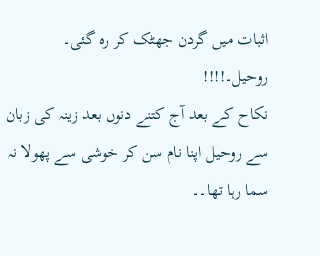اثبات میں گردن جھٹک کر رہ گئی۔
روحیل۔!!!!
نکاح کے بعد آج کتنے دنوں بعد زینہ کی زبان سے روحیل اپنا نام سن کر خوشی سے پھولا نہ سما رہا تھا۔۔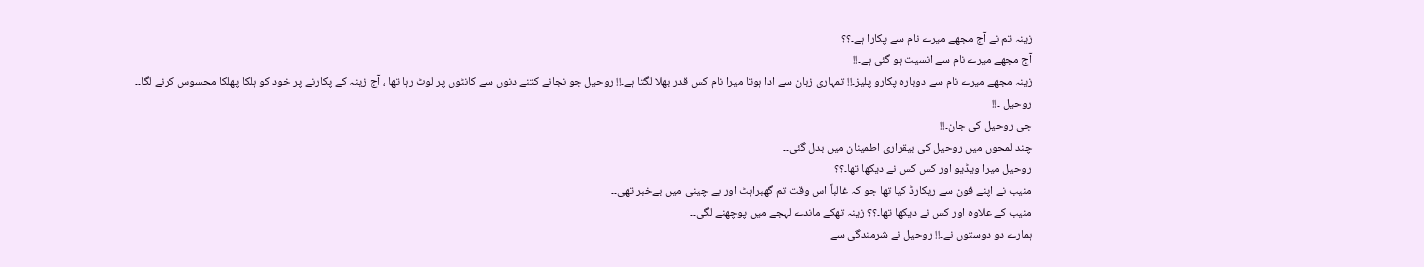زینہ تم نے آج مجھے میرے نام سے پکارا ہے۔؟؟
آج مجھے میرے نام سے انسیت ہو گئی ہے۔!!
زینہ مجھے میرے نام سے دوبارہ پکارو پلیز۔!! تمہاری زبان سے ادا ہوتا میرا نام کس قدر بھلا لگتا ہے۔!! روحیل جو نجانے کتنے دنوں سے کانٹوں پر لوٹ رہا تھا ، آج زینہ کے پکارنے پر خود کو ہلکا پھلکا محسوس کرنے لگا۔۔
روحیل ۔!!
جی روحیل کی جان۔!!
چند لمحوں میں روحیل کی بیقراری اطمینان میں بدل گئی۔۔
روحیل میرا ویڈیو اور کس کس نے دیکھا تھا۔؟؟
منیب نے اپنے فون سے ریکارڈ کیا تھا جو کہ غالباً اس وقت تم گھبراہٹ اور بے چینی میں بےخبر تھی۔۔
منیب کے علاوہ اور کس نے دیکھا تھا۔؟؟ زینہ تھکے ماندے لہجے میں پوچھنے لگی۔۔
ہمارے دو دوستوں نے۔!! روحیل نے شرمندگی سے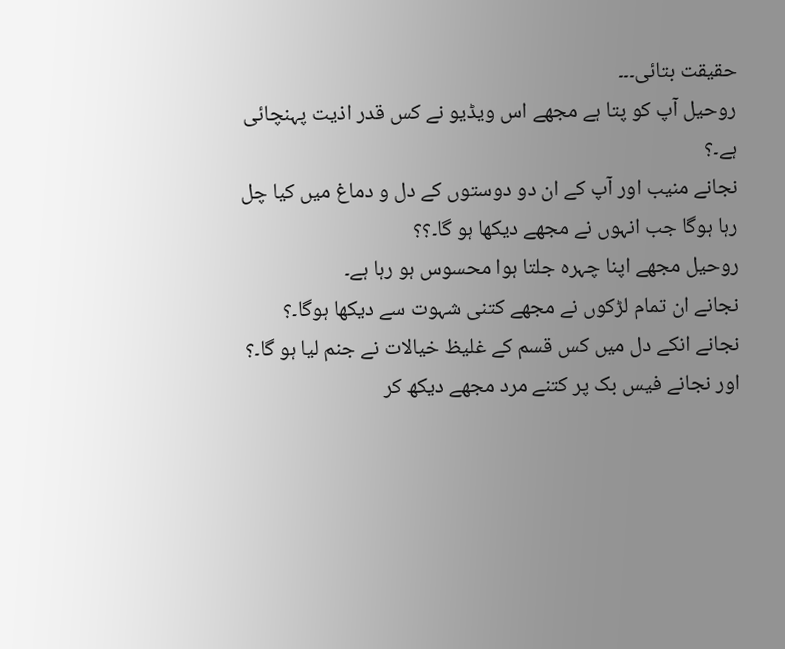حقیقت بتائی۔۔۔
روحیل آپ کو پتا ہے مجھے اس ویڈیو نے کس قدر اذیت پہنچائی ہے۔؟
نجانے منیب اور آپ کے ان دو دوستوں کے دل و دماغ میں کیا چل رہا ہوگا جب انہوں نے مجھے دیکھا ہو گا۔؟؟
روحیل مجھے اپنا چہرہ جلتا ہوا محسوس ہو رہا ہے۔
نجانے ان تمام لڑکوں نے مجھے کتنی شہوت سے دیکھا ہوگا۔؟ نجانے انکے دل میں کس قسم کے غلیظ خیالات نے جنم لیا ہو گا۔؟ اور نجانے فیس بک پر کتنے مرد مجھے دیکھ کر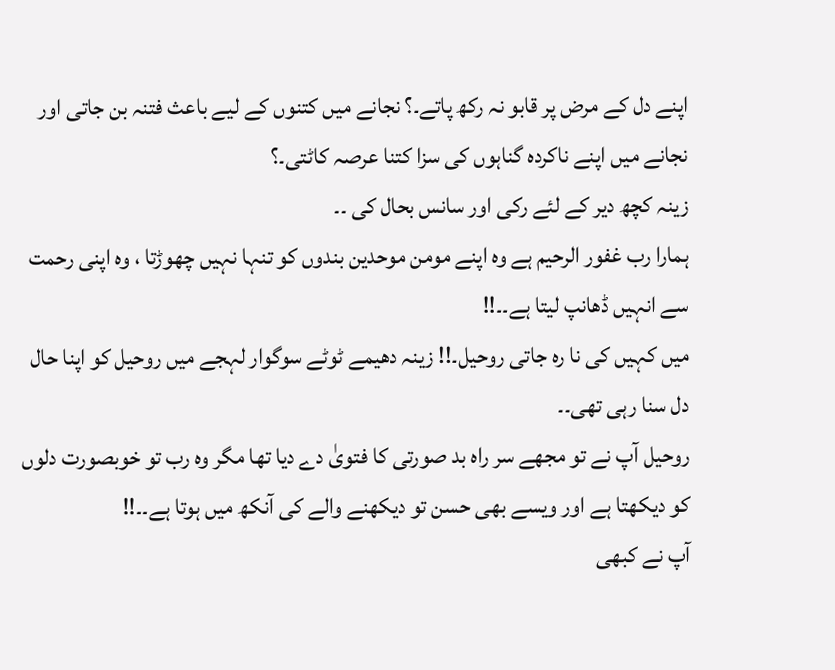اپنے دل کے مرض پر قابو نہ رکھ پاتے۔؟ نجانے میں کتنوں کے لیے باعث فتنہ بن جاتی اور نجانے میں اپنے ناکردہ گناہوں کی سزا کتنا عرصہ کاٹتی۔؟
زینہ کچھ دیر کے لئے رکی اور سانس بحال کی ۔۔
ہمارا رب غفور الرحیم ہے وہ اپنے مومن موحدین بندوں کو تنہا نہیں چھوڑتا ، وہ اپنی رحمت سے انہیں ڈھانپ لیتا ہے۔۔!!
میں کہیں کی نا رہ جاتی روحیل۔!! زینہ دھیمے ٹوٹے سوگوار لہجے میں روحیل کو اپنا حال دل سنا رہی تھی۔۔
روحیل آپ نے تو مجھے سر راہ بد صورتی کا فتویٰ دے دیا تھا مگر وہ رب تو خوبصورت دلوں کو دیکھتا ہے اور ویسے بھی حسن تو دیکھنے والے کی آنکھ میں ہوتا ہے۔۔!!
آپ نے کبھی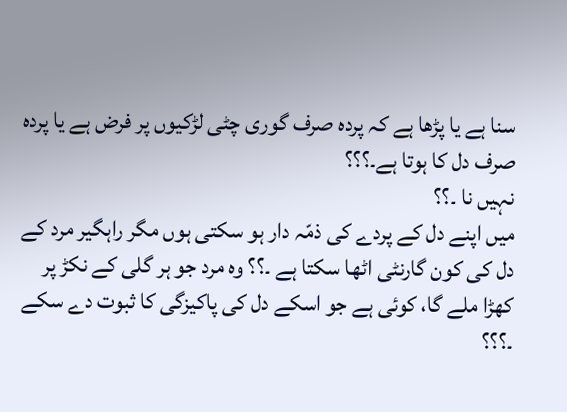سنا ہے یا پڑھا ہے کہ پردہ صرف گوری چٹی لڑکیوں پر فرض ہے یا پردہ صرف دل کا ہوتا ہے۔؟؟؟
نہیں نا ۔؟؟
میں اپنے دل کے پردے کی ذمّہ دار ہو سکتی ہوں مگر راہگیر مرد کے دل کی کون گارنٹی اٹھا سکتا ہے ۔؟؟ وہ مرد جو ہر گلی کے نکڑ پر کھڑا ملے گا، کوئی ہے جو اسکے دل کی پاکیزگی کا ثبوت دے سکے ۔؟؟؟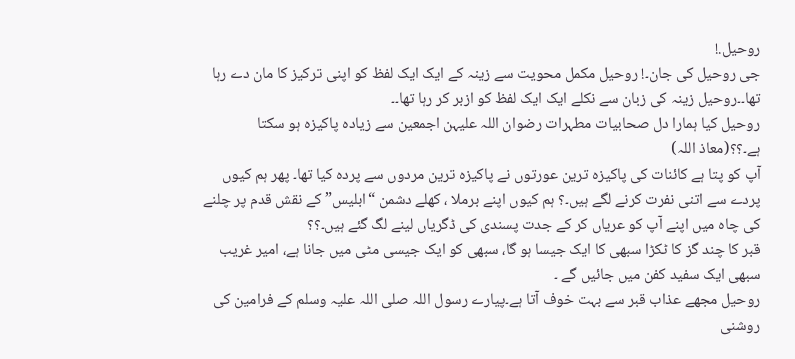روحیل.!
جی روحیل کی جان۔! روحیل مکمل محویت سے زینہ کے ایک ایک لفظ کو اپنی ترکیز کا مان دے رہا تھا۔۔روحیل زینہ کی زبان سے نکلے ایک ایک لفظ کو ازبر کر رہا تھا۔۔
روحیل کیا ہمارا دل صحابیات مطہرات رضوان اللہ علیہن اجمعین سے زیادہ پاکیزہ ہو سکتا ہے۔؟؟(معاذ اللہ)
آپ کو پتا ہے کائنات کی پاکیزہ ترین عورتوں نے پاکیزہ ترین مردوں سے پردہ کیا تھا۔ پھر ہم کیوں پردے سے اتنی نفرت کرنے لگے ہیں۔؟ ہم کیوں اپنے برملا ، کھلے دشمن “ابلیس” کے نقش قدم پر چلنے کی چاہ میں اپنے آپ کو عریاں کر کے جدت پسندی کی ڈگریاں لینے لگ گئے ہیں۔؟؟
قبر کا چند گز کا ٹکڑا سبھی کا ایک جیسا ہو گا، سبھی کو ایک جیسی مٹی میں جانا ہے، امیر غریب سبھی ایک سفید کفن میں جائیں گے ۔
روحیل مجھے عذاب قبر سے بہت خوف آتا ہے۔پیارے رسول اللہ صلی اللہ علیہ وسلم کے فرامین کی روشنی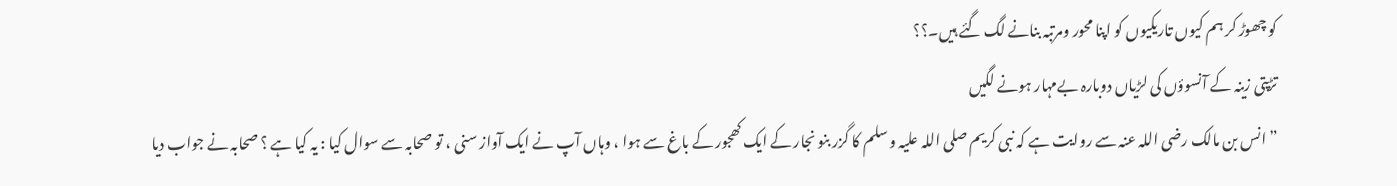کو چھوڑ کر ہم کیوں تاریکیوں کو اپنا محور ومرتبہ بنانے لگ گئے ہیں۔؟؟
تڑپتی زینہ کے آنسوؤں کی لڑیاں دوبارہ بےمہار ہونے لگیں
” انس بن مالک رضی اللہ عنہ سے روایت ہے کہ نبی کریم صلی اللہ علیہ و سلم کا گزر بنو نجار کے ایک کھجور کے باغ سے ہوا ، وہاں آپ نے ایک آواز سنی ، تو صحابہ سے سوال کیا : یہ کیا ہے ؟ صحابہ نے جواب دیا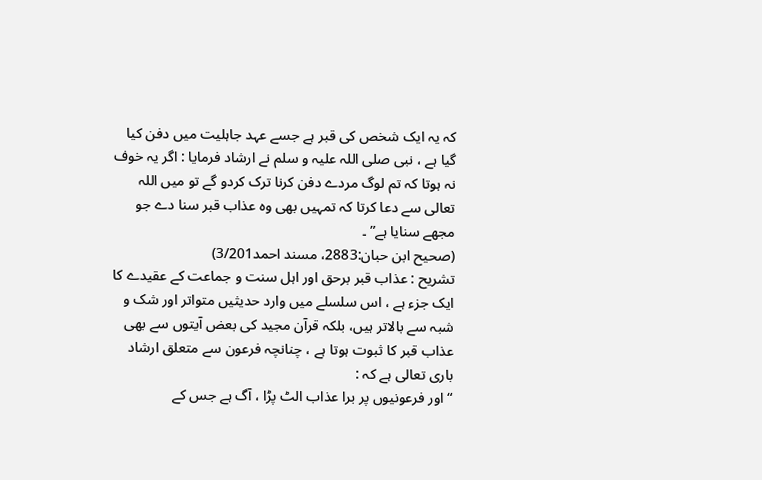کہ یہ ایک شخص کی قبر ہے جسے عہد جاہلیت میں دفن کیا گیا ہے ، نبی صلی اللہ علیہ و سلم نے ارشاد فرمایا : اگر یہ خوف نہ ہوتا کہ تم لوگ مردے دفن کرنا ترک کردو گے تو میں اللہ تعالی سے دعا کرتا کہ تمہیں بھی وہ عذاب قبر سنا دے جو مجھے سنایا ہے” ۔
(صحیح ابن حبان:2883، مسند احمد3/201)
تشریح : عذاب قبر برحق اور اہل سنت و جماعت کے عقیدے کا ایک جزء ہے ، اس سلسلے میں وارد حدیثیں متواتر اور شک و شبہ سے بالاتر ہیں، بلکہ قرآن مجید کی بعض آیتوں سے بھی عذاب قبر کا ثبوت ہوتا ہے ، چنانچہ فرعون سے متعلق ارشاد باری تعالی ہے کہ :
“اور فرعونیوں پر برا عذاب الٹ پڑا ، آگ ہے جس کے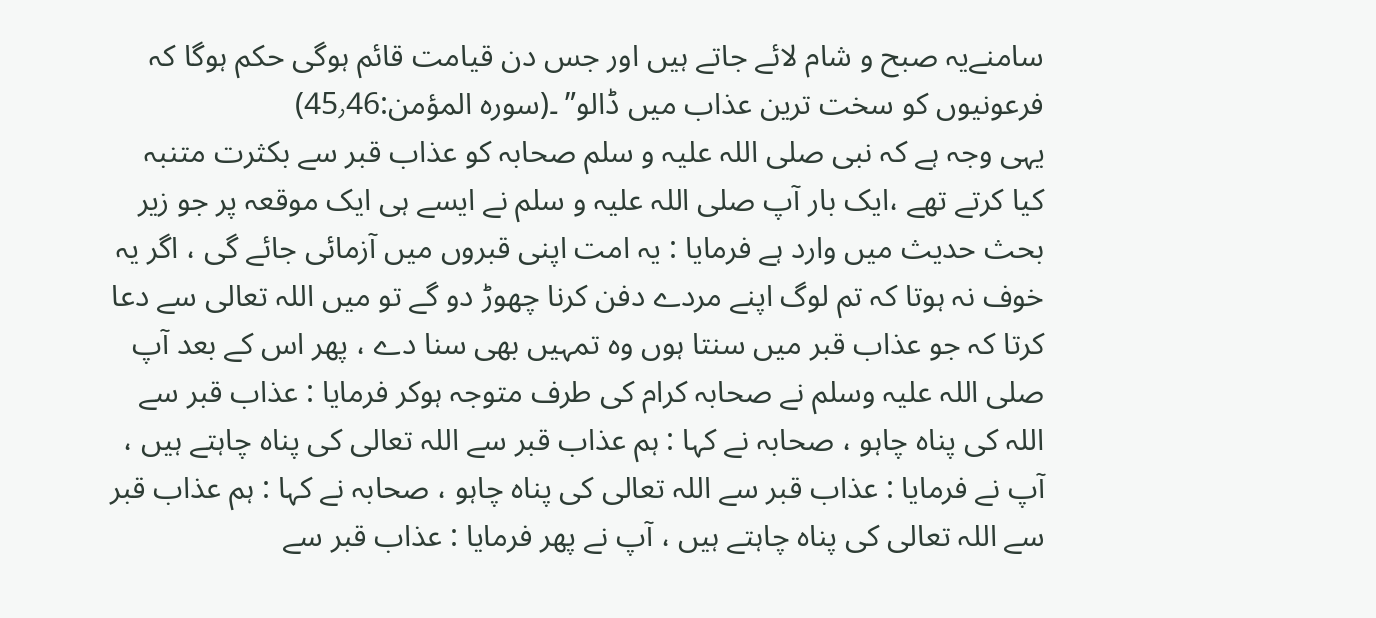سامنےیہ صبح و شام لائے جاتے ہیں اور جس دن قیامت قائم ہوگی حکم ہوگا کہ فرعونیوں کو سخت ترین عذاب میں ڈالو” ۔(سورہ المؤمن:45٫46)
یہی وجہ ہے کہ نبی صلی اللہ علیہ و سلم صحابہ کو عذاب قبر سے بکثرت متنبہ کیا کرتے تھے ،ایک بار آپ صلی اللہ علیہ و سلم نے ایسے ہی ایک موقعہ پر جو زیر بحث حدیث میں وارد ہے فرمایا : یہ امت اپنی قبروں میں آزمائی جائے گی ، اگر یہ خوف نہ ہوتا کہ تم لوگ اپنے مردے دفن کرنا چھوڑ دو گے تو میں اللہ تعالی سے دعا کرتا کہ جو عذاب قبر میں سنتا ہوں وہ تمہیں بھی سنا دے ، پھر اس کے بعد آپ صلی اللہ علیہ وسلم نے صحابہ کرام کی طرف متوجہ ہوکر فرمایا : عذاب قبر سے اللہ کی پناہ چاہو ، صحابہ نے کہا : ہم عذاب قبر سے اللہ تعالی کی پناہ چاہتے ہیں ، آپ نے فرمایا : عذاب قبر سے اللہ تعالی کی پناہ چاہو ، صحابہ نے کہا : ہم عذاب قبر سے اللہ تعالی کی پناہ چاہتے ہیں ، آپ نے پھر فرمایا : عذاب قبر سے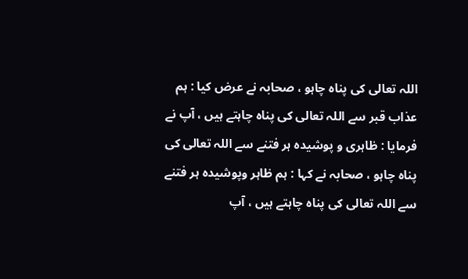اللہ تعالی کی پناہ چاہو ، صحابہ نے عرض کیا : ہم عذاب قبر سے اللہ تعالی کی پناہ چاہتے ہیں ، آپ نے فرمایا : ظاہری و پوشیدہ ہر فتنے سے اللہ تعالی کی پناہ چاہو ، صحابہ نے کہا : ہم ظاہر وپوشیدہ ہر فتنے سے اللہ تعالی کی پناہ چاہتے ہیں ، آپ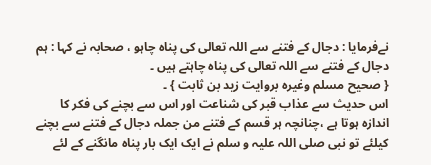نےفرمایا : دجال کے فتنے سے اللہ تعالی کی پناہ چاہو ، صحابہ نے کہا : ہم دجال کے فتنے سے اللہ تعالی کی پناہ چاہتے ہیں ۔
{ صحیح مسلم وغیرہ بروایت زید بن ثابت } ۔
اس حدیث سے عذاب قبر کی شناعت اور اس سے بچنے کی فکر کا اندازہ ہوتا ہے ،چنانچہ ہر قسم کے فتنے من جملہ دجال کے فتنے سے بچنے کیلئے تو نبی صلی اللہ علیہ و سلم نے ایک ایک بار پناہ مانگنے کے لئے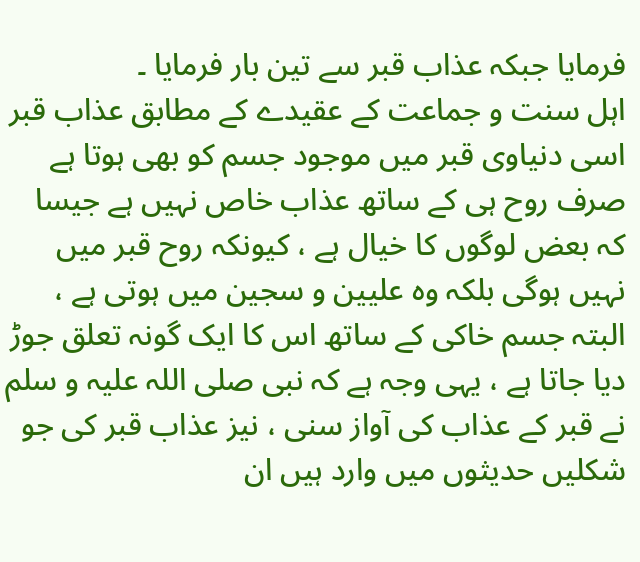فرمایا جبکہ عذاب قبر سے تین بار فرمایا ۔
اہل سنت و جماعت کے عقیدے کے مطابق عذاب قبر اسی دنیاوی قبر میں موجود جسم کو بھی ہوتا ہے صرف روح ہی کے ساتھ عذاب خاص نہیں ہے جیسا کہ بعض لوگوں کا خیال ہے ، کیونکہ روح قبر میں نہیں ہوگی بلکہ وہ علیین و سجین میں ہوتی ہے ، البتہ جسم خاکی کے ساتھ اس کا ایک گونہ تعلق جوڑ دیا جاتا ہے ، یہی وجہ ہے کہ نبی صلی اللہ علیہ و سلم نے قبر کے عذاب کی آواز سنی ، نیز عذاب قبر کی جو شکلیں حدیثوں میں وارد ہیں ان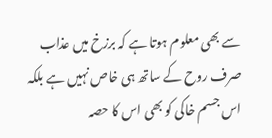سے بھی معلوم ہوتا ہے کہ برزخ میں عذاب صرف روح کے ساتھ ہی خاص نہیں ہے بلکہ اس جسم خاکی کو بھی اس کا حصہ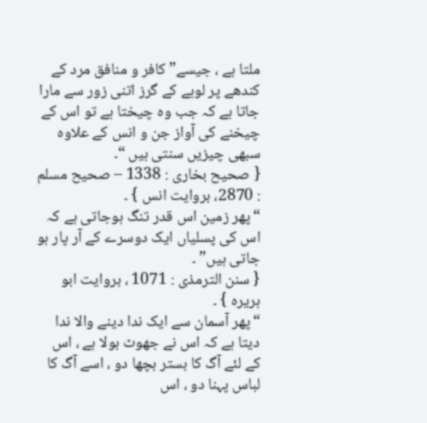ملتا ہے ، جیسے” کافر و منافق مرد کے کندھے پر لوہے کے گرز اتنی زور سے مارا جاتا ہے کہ جب وہ چیختا ہے تو اس کے چیخنے کی آواز جن و انس کے علاوہ سبھی چیزیں سنتی ہیں “۔
{ صحیح بخاری : 1338 – صحیح مسلم : 2870، بروایت انس } ۔
“پھر زمین اس قدر تنگ ہوجاتی ہے کہ اس کی پسلیاں ایک دوسرے کے آر پار ہو جاتی ہیں” ۔
{ سنن الترمذی : 1071 ، بروایت ابو ہریرہ } ۔
“پھر آسمان سے ایک ندا دینے والا ندا دیتا ہے کہ اس نے جھوٹ بولا ہے ، اس کے لئے آگ کا بستر بچھا دو ، اسے آگ کا لباس پہنا دو ، اس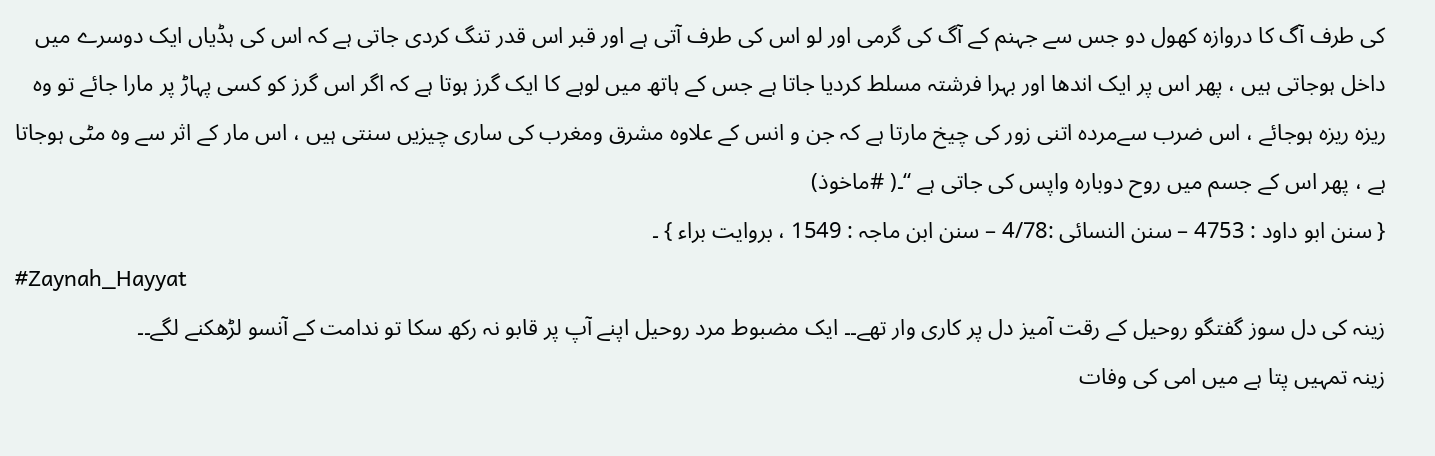کی طرف آگ کا دروازہ کھول دو جس سے جہنم کے آگ کی گرمی اور لو اس کی طرف آتی ہے اور قبر اس قدر تنگ کردی جاتی ہے کہ اس کی ہڈیاں ایک دوسرے میں داخل ہوجاتی ہیں ، پھر اس پر ایک اندھا اور بہرا فرشتہ مسلط کردیا جاتا ہے جس کے ہاتھ میں لوہے کا ایک گرز ہوتا ہے کہ اگر اس گرز کو کسی پہاڑ پر مارا جائے تو وہ ریزہ ریزہ ہوجائے ، اس ضرب سےمردہ اتنی زور کی چیخ مارتا ہے کہ جن و انس کے علاوہ مشرق ومغرب کی ساری چیزیں سنتی ہیں ، اس مار کے اثر سے وہ مٹی ہوجاتا ہے ، پھر اس کے جسم میں روح دوبارہ واپس کی جاتی ہے “۔( #ماخوذ)
{ سنن ابو داود : 4753 – سنن النسائی :4/78 – سنن ابن ماجہ : 1549 ، بروایت براء } ۔
#Zaynah_Hayyat
زینہ کی دل سوز گفتگو روحیل کے رقت آمیز دل پر کاری وار تھے۔۔ ایک مضبوط مرد روحیل اپنے آپ پر قابو نہ رکھ سکا تو ندامت کے آنسو لڑھکنے لگے۔۔
زینہ تمہیں پتا ہے میں امی کی وفات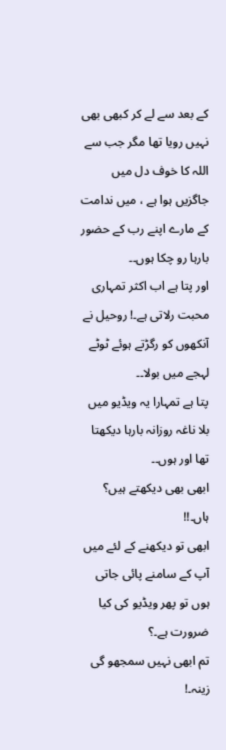کے بعد سے لے کر کبھی بھی نہیں رویا تھا مگر جب سے اللہ کا خوف دل میں جاگزیں ہوا ہے ، میں ندامت کے مارے اپنے رب کے حضور بارہا رو چکا ہوں۔۔
اور پتا ہے اب اکثر تمہاری محبت رلاتی ہے۔! روحیل نے آنکھوں کو رگڑتے ہوئے ٹوٹے لہجے میں بولا۔۔
پتا ہے تمہارا یہ ویڈیو میں بلا ناغہ روزانہ بارہا دیکھتا تھا اور ہوں۔۔
ابھی بھی دیکھتے ہیں؟
ہاں۔!!
ابھی تو دیکھنے کے لئے میں آپ کے سامنے پائی جاتی ہوں تو پھر ویڈیو کی کیا ضرورت ہے۔؟
تم ابھی نہیں سمجھو گی زینہ۔!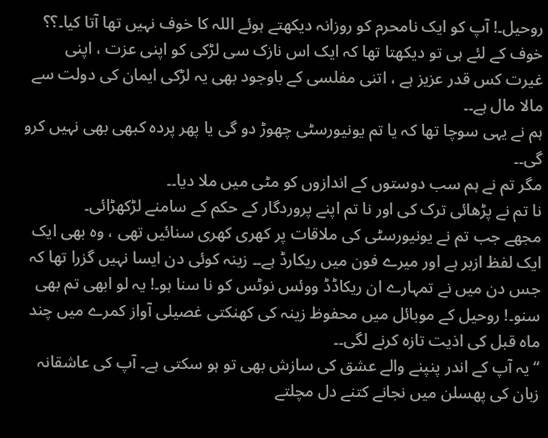روحیل۔! آپ کو ایک نامحرم کو روزانہ دیکھتے ہوئے اللہ کا خوف نہیں تھا آتا کیا۔؟؟
خوف کے لئے ہی تو دیکھتا تھا کہ ایک اس نازک سی لڑکی کو اپنی عزت ، اپنی غیرت کس قدر عزیز ہے ، اتنی مفلسی کے باوجود بھی یہ لڑکی ایمان کی دولت سے مالا مال ہے۔۔
ہم نے یہی سوچا تھا کہ یا تم یونیورسٹی چھوڑ دو گی یا پھر پردہ کبھی بھی نہیں کرو گی۔۔
مگر تم نے ہم سب دوستوں کے اندازوں کو مٹی میں ملا دیا۔۔
نا تم نے پڑھائی ترک کی اور نا تم اپنے پروردگار کے حکم کے سامنے لڑکھڑائی۔
مجھے جب تم نے یونیورسٹی کی ملاقات پر کھری کھری سنائیں تھی ، وہ بھی ایک ایک لفظ ازبر ہے اور میرے فون میں ریکارڈ ہے۔۔ زینہ کوئی دن ایسا نہیں گزرا تھا کہ جس دن میں نے تمہارے ان ریکاڈڈ ووئس نوٹس کو نا سنا ہو۔! یہ لو ابھی تم بھی سنو۔! روحیل کے موبائل میں محفوظ زینہ کی کھنکتی غصیلی آواز کمرے میں چند ماہ قبل کی اذیت تازہ کرنے لگی۔۔
“یہ آپ کے اندر پنپنے والے عشق کی سازش بھی تو ہو سکتی ہے۔ آپ کی عاشقانہ زبان کی پھسلن میں نجانے کتنے دل مچلتے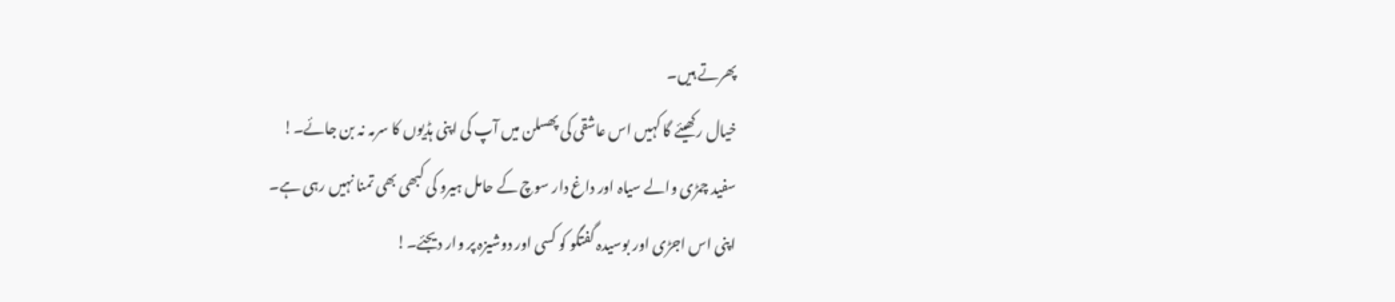پھرتے ہیں۔
خیال رکھیئے گا کہیں اس عاشقی کی پھسلن میں آپ کی اپنی ہڈیوں کا سرمہ نہ بن جائے۔!
سفید چمڑی والے سیاہ اور داغ دار سوچ کے حامل ہیرو کی کبھی بھی تمنا نہیں رہی ہے۔
اپنی اس اجڑی اور بوسیدہ گفتگو کو کسی اور دوشیزہ پر وار دیجئے۔!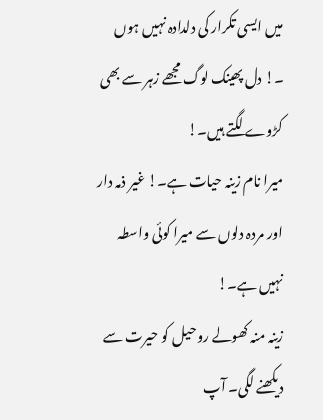میں ایسی تکرار کی دلدادہ نہیں ہوں ۔! دل پھینک لوگ مجھے زہر سے بھی کڑوے لگتے ہیں۔!
میرا نام زینہ حیات ہے۔! غیر ذمہ دار اور مردہ دلوں سے میرا کوئی واسطہ نہیں ہے۔!
زینہ منہ کھولے روحیل کو حیرت سے دیکھنے لگی۔ آپ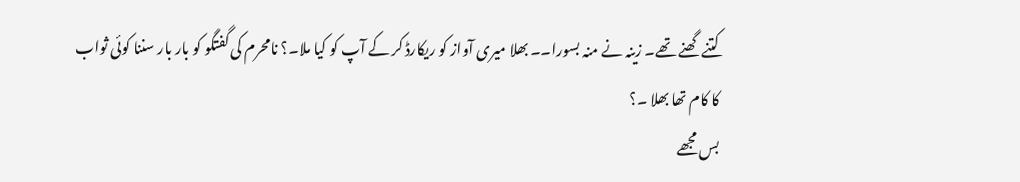کتنے گھنے تھے۔ زینہ نے منہ بسورا۔۔ بھلا میری آواز کو ریکارڈ کر کے آپ کو کیا ملا۔؟ نامحرم کی گفتگو کو بار بار سننا کوئی ثواب کا کام تھا بھلا ۔؟
بس مجھے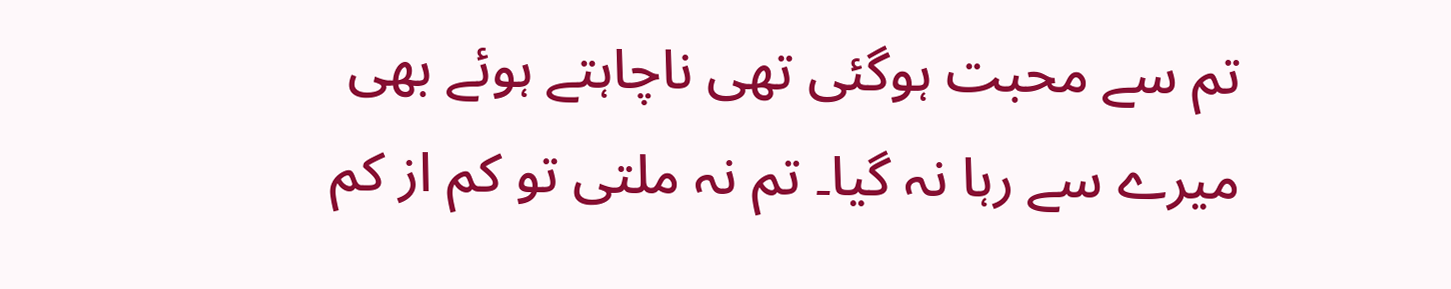تم سے محبت ہوگئی تھی ناچاہتے ہوئے بھی میرے سے رہا نہ گیا۔ تم نہ ملتی تو کم از کم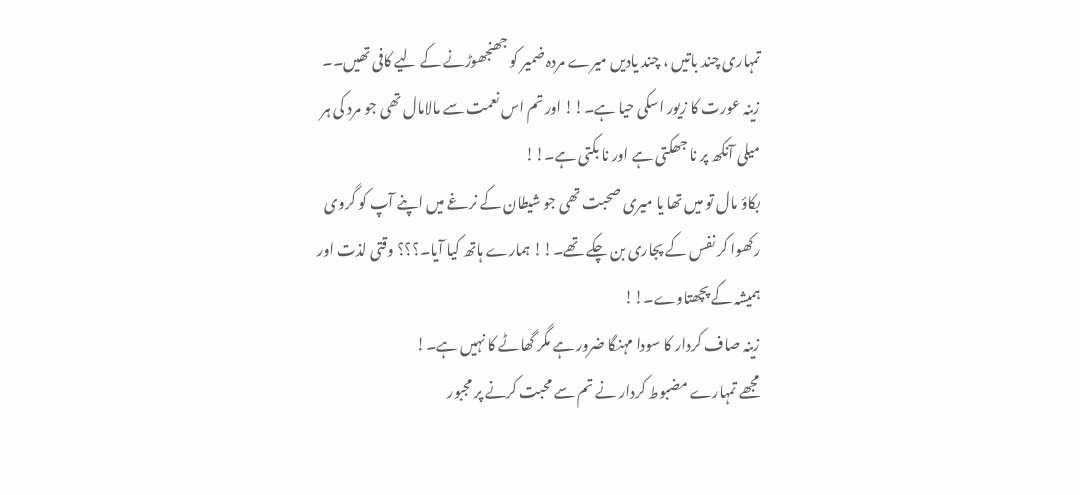تمہاری چند باتیں ، چند یادیں میرے مردہ ضمیر کو جھنجھوڑنے کے لیے کافی تھیں۔۔
زینہ عورت کا زیور اسکی حیا ہے۔!! اور تم اس نعمت سے مالامال تھی جو مرد کی ہر میلی آنکھ پر نا جھکتی ہے اور نا بکتی ہے۔!!
بکاؤ مال تو میں تھا یا میری صحبت تھی جو شیطان کے نرغے میں اپنے آپ کو گروی رکھوا کر نفس کے پجاری بن چکے تھے۔!! ہمارے ہاتھ کیا آیا۔؟؟؟ وقتی لذت اور ہمیشہ کے پچھتاوے۔!!
زینہ صاف کردار کا سودا مہنگا ضرور ہے مگر گھاٹے کا نہیں ہے۔!
مجھے تمہارے مضبوط کردار نے تم سے محبت کرنے پر مجبور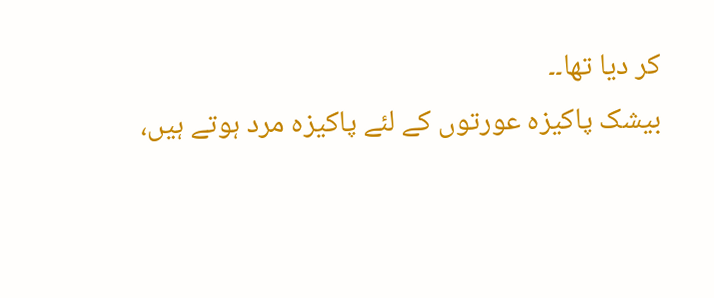کر دیا تھا۔۔
بیشک پاکیزہ عورتوں کے لئے پاکیزہ مرد ہوتے ہیں،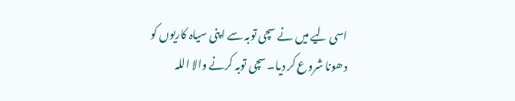اسی لیے میں نے سچی توبہ سے اپنی سیاہ کاریوں کو دھونا شروع کر دیا۔ سچی توبہ کرنے والا اللہ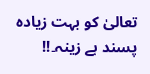تعالیٰ کو بہت زیادہ پسند ہے زینہ۔!!